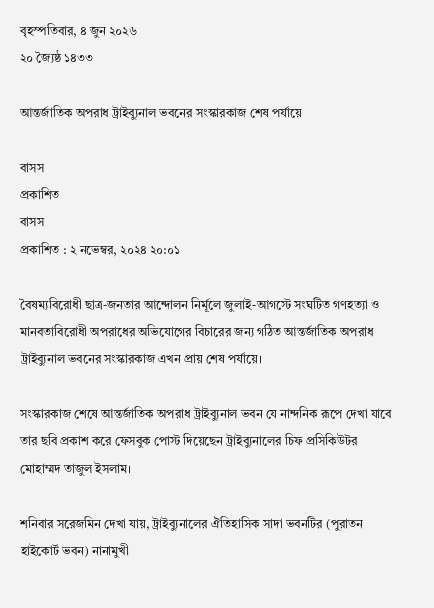বৃহস্পতিবার, ৪ জুন ২০২৬
২০ জ্যৈষ্ঠ ১৪৩৩

আন্তর্জাতিক অপরাধ ট্রাইব্যুনাল ভবনের সংস্কারকাজ শেষ পর্যায়ে

বাসস
প্রকাশিত
বাসস
প্রকাশিত : ২ নভেম্বর, ২০২৪ ২০:০১

বৈষম্যবিরোধী ছাত্র-জনতার আন্দোলন নির্মূলে জুলাই-আগস্টে সংঘটিত গণহত্যা ও মানবতাবিরোধী অপরাধের অভিযোগের বিচারের জন্য গঠিত আন্তর্জাতিক অপরাধ ট্রাইব্যুনাল ভবনের সংস্কারকাজ এখন প্রায় শেষ পর্যায়ে।

সংস্কারকাজ শেষে আন্তর্জাতিক অপরাধ ট্রাইব্যুনাল ভবন যে নান্দনিক রূপে দেখা যাবে তার ছবি প্রকাশ করে ফেসবুক পোস্ট দিয়েছেন ট্রাইব্যুনালের চিফ প্রসিকিউটর মোহাম্মদ তাজুল ইসলাম।

শনিবার সরেজমিন দেখা যায়, ট্রাইব্যুনালের ঐতিহাসিক সাদা ভবনটির (পুরাতন হাইকোর্ট ভবন) নানামুখী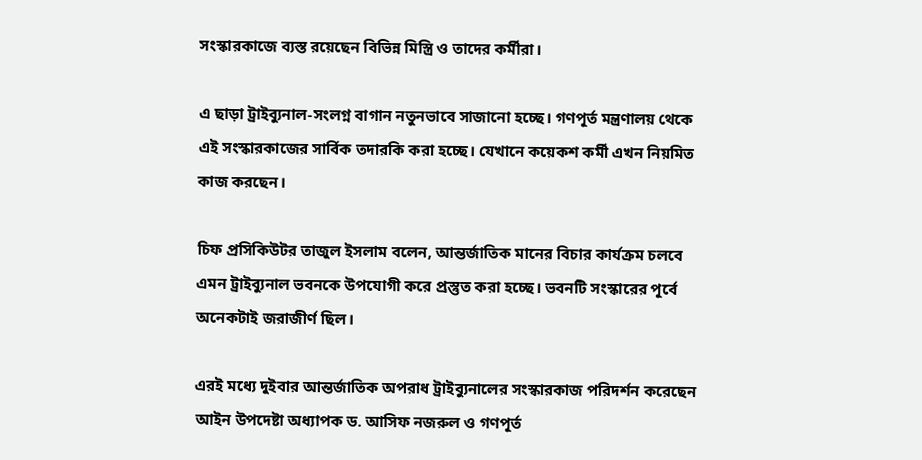সংস্কারকাজে ব্যস্ত রয়েছেন বিভিন্ন মিস্ত্রি ও তাদের কর্মীরা।

এ ছাড়া ট্রাইব্যুনাল-সংলগ্ন বাগান নতুনভাবে সাজানো হচ্ছে। গণপূর্ত মন্ত্রণালয় থেকে এই সংস্কারকাজের সার্বিক তদারকি করা হচ্ছে। যেখানে কয়েকশ কর্মী এখন নিয়মিত কাজ করছেন।

চিফ প্রসিকিউটর তাজুল ইসলাম বলেন, আন্তর্জাতিক মানের বিচার কার্যক্রম চলবে এমন ট্রাইব্যুনাল ভবনকে উপযোগী করে প্রস্তুত করা হচ্ছে। ভবনটি সংস্কারের পূর্বে অনেকটাই জরাজীর্ণ ছিল।

এরই মধ্যে দুইবার আন্তর্জাতিক অপরাধ ট্রাইব্যুনালের সংস্কারকাজ পরিদর্শন করেছেন আইন উপদেষ্টা অধ্যাপক ড. আসিফ নজরুল ও গণপূর্ত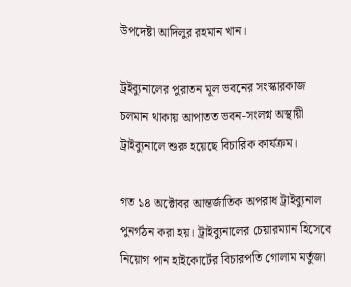উপদেষ্টা আদিলুর রহমান খান।

ট্রইব্যুনালের পুরাতন মূল ভবনের সংস্কারকাজ চলমান থাকায় আপাতত ভবন-সংলগ্ন অস্থায়ী ট্রাইব্যুনালে শুরু হয়েছে বিচারিক কার্যক্রম।

গত ১৪ অক্টোবর আন্তর্জাতিক অপরাধ ট্রাইব্যুনাল পুনর্গঠন করা হয়। ট্রাইব্যুনালের চেয়ারম্যান হিসেবে নিয়োগ পান হাইকোর্টের বিচারপতি গোলাম মর্তুজা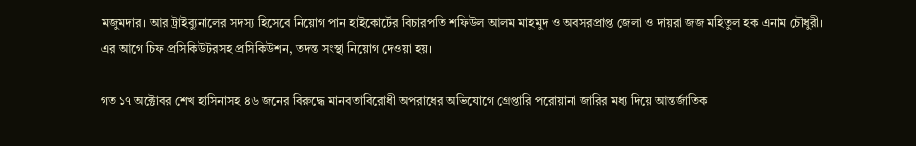মজুমদার। আর ট্রাইব্যুনালের সদস্য হিসেবে নিয়োগ পান হাইকোর্টের বিচারপতি শফিউল আলম মাহমুদ ও অবসরপ্রাপ্ত জেলা ও দায়রা জজ মহিতুল হক এনাম চৌধুরী। এর আগে চিফ প্রসিকিউটরসহ প্রসিকিউশন, তদন্ত সংস্থা নিয়োগ দেওয়া হয়।

গত ১৭ অক্টোবর শেখ হাসিনাসহ ৪৬ জনের বিরুদ্ধে মানবতাবিরোধী অপরাধের অভিযোগে গ্রেপ্তারি পরোয়ানা জারির মধ্য দিয়ে আন্তর্জাতিক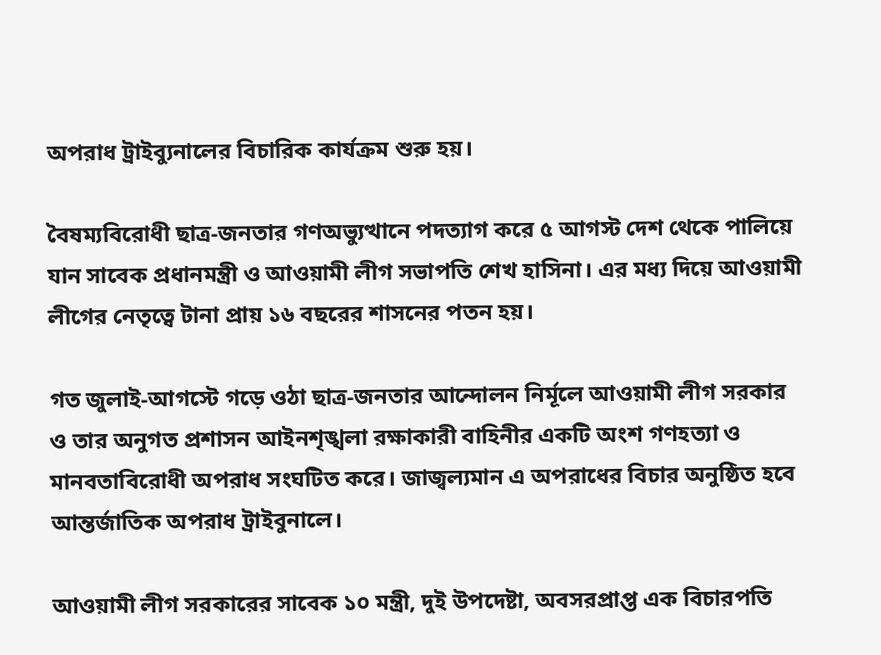অপরাধ ট্রাইব্যুনালের বিচারিক কার্যক্রম শুরু হয়।

বৈষম্যবিরোধী ছাত্র-জনতার গণঅভ্যুত্থানে পদত্যাগ করে ৫ আগস্ট দেশ থেকে পালিয়ে যান সাবেক প্রধানমন্ত্রী ও আওয়ামী লীগ সভাপতি শেখ হাসিনা। এর মধ্য দিয়ে আওয়ামী লীগের নেতৃত্বে টানা প্রায় ১৬ বছরের শাসনের পতন হয়।

গত জুলাই-আগস্টে গড়ে ওঠা ছাত্র-জনতার আন্দোলন নির্মূলে আওয়ামী লীগ সরকার ও তার অনুগত প্রশাসন আইনশৃঙ্খলা রক্ষাকারী বাহিনীর একটি অংশ গণহত্যা ও মানবতাবিরোধী অপরাধ সংঘটিত করে। জাজ্বল্যমান এ অপরাধের বিচার অনুষ্ঠিত হবে আন্তর্জাতিক অপরাধ ট্রাইবুনালে।

আওয়ামী লীগ সরকারের সাবেক ১০ মন্ত্রী, দুই উপদেষ্টা, অবসরপ্রাপ্ত এক বিচারপতি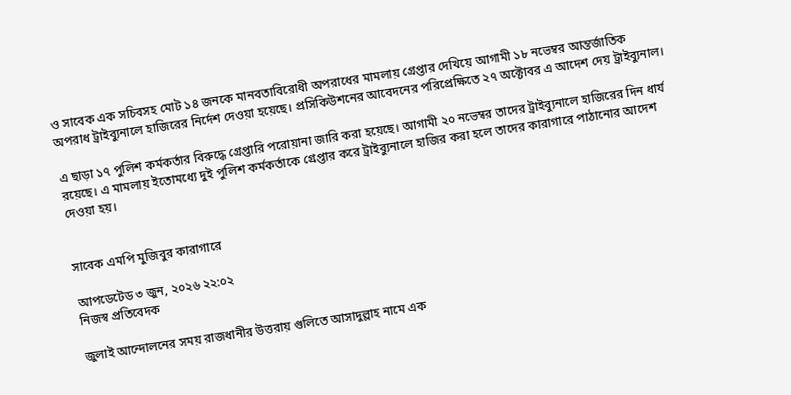ও সাবেক এক সচিবসহ মোট ১৪ জনকে মানবতাবিরোধী অপরাধের মামলায় গ্রেপ্তার দেখিয়ে আগামী ১৮ নভেম্বর আন্তর্জাতিক অপরাধ ট্রাইব্যুনালে হাজিরের নির্দেশ দেওয়া হয়েছে। প্রসিকিউশনের আবেদনের পরিপ্রেক্ষিতে ২৭ অক্টোবর এ আদেশ দেয় ট্রাইব্যুনাল।

এ ছাড়া ১৭ পুলিশ কর্মকর্তার বিরুদ্ধে গ্রেপ্তারি পরোয়ানা জারি করা হয়েছে। আগামী ২০ নভেম্বর তাদের ট্রাইব্যুনালে হাজিরের দিন ধার্য রয়েছে। এ মামলায় ইতোমধ্যে দুই পুলিশ কর্মকর্তাকে গ্রেপ্তার করে ট্রাইব্যুনালে হাজির করা হলে তাদের কারাগারে পাঠানোর আদেশ দেওয়া হয়।


সাবেক এমপি মুজিবুর কারাগারে

আপডেটেড ৩ জুন, ২০২৬ ২২:০২
নিজস্ব প্রতিবেদক

জুলাই আন্দোলনের সময় রাজধানীর উত্তরায় গুলিতে আসাদুল্লাহ নামে এক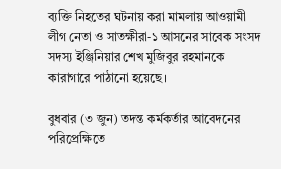ব্যক্তি নিহতের ঘটনায় করা মামলায় আওয়ামী লীগ নেতা ও সাতক্ষীরা-১ আসনের সাবেক সংসদ সদস্য ইঞ্জিনিয়ার শেখ মুজিবুর রহমানকে কারাগারে পাঠানো হয়েছে।

বুধবার (৩ জুন) তদন্ত কর্মকর্তার আবেদনের পরিপ্রেক্ষিতে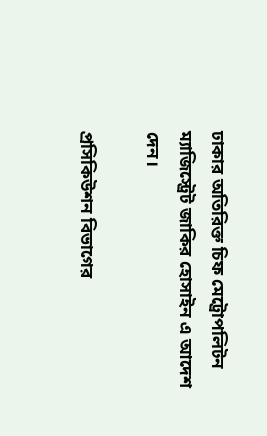ঢাকার অতিরিক্ত চিফ মেট্রোপলিটন ম্যাজিস্ট্রেট জাকির হোসাইন এ আদেশ দেন।

প্রসিকিউশন বিভাগের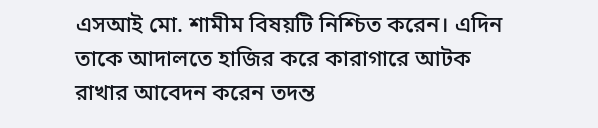এসআই মো. শামীম বিষয়টি নিশ্চিত করেন। এদিন তাকে আদালতে হাজির করে কারাগারে আটক রাখার আবেদন করেন তদন্ত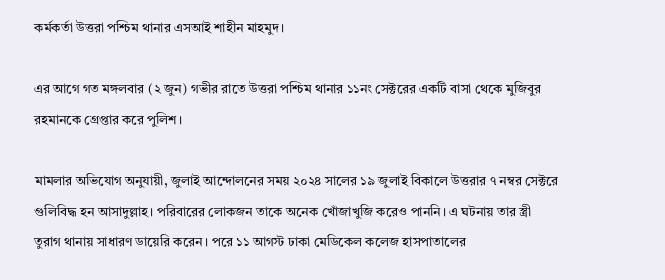কর্মকর্তা উত্তরা পশ্চিম থানার এসআই শাহীন মাহমুদ।

এর আগে গত মঙ্গলবার (২ জুন) গভীর রাতে উত্তরা পশ্চিম থানার ১১নং সেক্টরের একটি বাসা থেকে মুজিবুর রহমানকে গ্রেপ্তার করে পুলিশ।

মামলার অভিযোগ অনুযায়ী, জুলাই আন্দোলনের সময় ২০২৪ সালের ১৯ জুলাই বিকালে উত্তরার ৭ নম্বর সেক্টরে গুলিবিদ্ধ হন আসাদুল্লাহ। পরিবারের লোকজন তাকে অনেক খোঁজাখুজি করেও পাননি। এ ঘটনায় তার স্ত্রী তুরাগ থানায় সাধারণ ডায়েরি করেন। পরে ১১ আগস্ট ঢাকা মেডিকেল কলেজ হাসপাতালের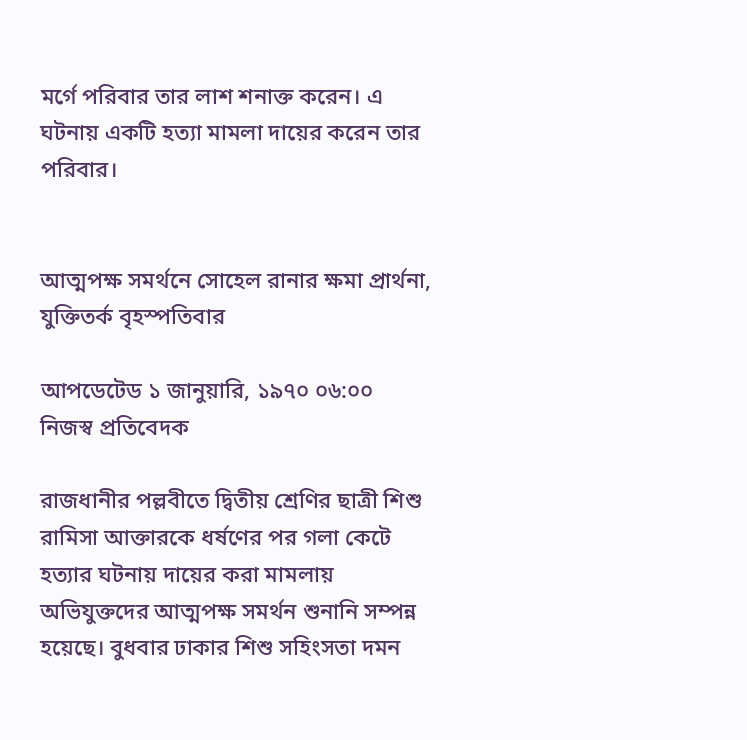মর্গে পরিবার তার লাশ শনাক্ত করেন। এ ঘটনায় একটি হত্যা মামলা দায়ের করেন তার পরিবার।


আত্মপক্ষ সমর্থনে সোহেল রানার ক্ষমা প্রার্থনা, যুক্তিতর্ক বৃহস্পতিবার

আপডেটেড ১ জানুয়ারি, ১৯৭০ ০৬:০০
নিজস্ব প্রতিবেদক

রাজধানীর পল্লবীতে দ্বিতীয় শ্রেণির ছাত্রী শিশু রামিসা আক্তারকে ধর্ষণের পর গলা কেটে হত্যার ঘটনায় দায়ের করা মামলায় অভিযুক্তদের আত্মপক্ষ সমর্থন শুনানি সম্পন্ন হয়েছে। বুধবার ঢাকার শিশু সহিংসতা দমন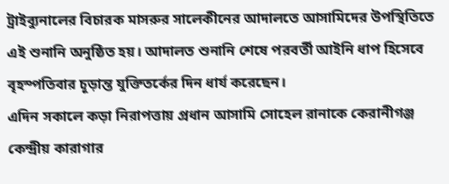ট্রাইব্যুনালের বিচারক মাসরুর সালেকীনের আদালতে আসামিদের উপস্থিতিতে এই শুনানি অনুষ্ঠিত হয়। আদালত শুনানি শেষে পরবর্তী আইনি ধাপ হিসেবে বৃহস্পতিবার চূড়ান্ত যুক্তিতর্কের দিন ধার্য করেছেন।
এদিন সকালে কড়া নিরাপত্তায় প্রধান আসামি সোহেল রানাকে কেরানীগঞ্জ কেন্দ্রীয় কারাগার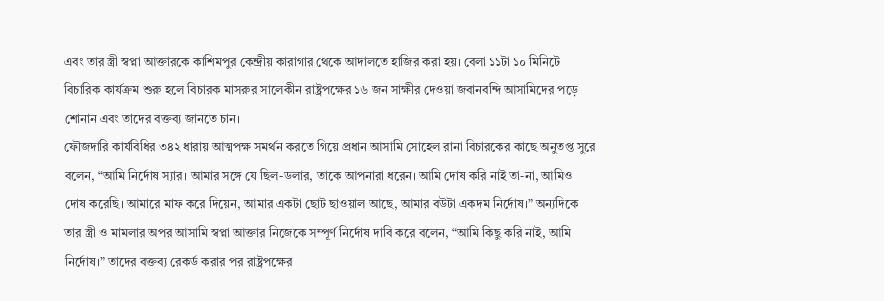এবং তার স্ত্রী স্বপ্না আক্তারকে কাশিমপুর কেন্দ্রীয় কারাগার থেকে আদালতে হাজির করা হয়। বেলা ১১টা ১০ মিনিটে বিচারিক কার্যক্রম শুরু হলে বিচারক মাসরুর সালেকীন রাষ্ট্রপক্ষের ১৬ জন সাক্ষীর দেওয়া জবানবন্দি আসামিদের পড়ে শোনান এবং তাদের বক্তব্য জানতে চান।
ফৌজদারি কার্যবিধির ৩৪২ ধারায় আত্মপক্ষ সমর্থন করতে গিয়ে প্রধান আসামি সোহেল রানা বিচারকের কাছে অনুতপ্ত সুরে বলেন, “আমি নির্দোষ স্যার। আমার সঙ্গে যে ছিল-ডলার, তাকে আপনারা ধরেন। আমি দোষ করি নাই তা-না, আমিও দোষ করেছি। আমারে মাফ করে দিয়েন, আমার একটা ছোট ছাওয়াল আছে, আমার বউটা একদম নির্দোষ।” অন্যদিকে তার স্ত্রী ও মামলার অপর আসামি স্বপ্না আক্তার নিজেকে সম্পূর্ণ নির্দোষ দাবি করে বলেন, “আমি কিছু করি নাই, আমি নির্দোষ।” তাদের বক্তব্য রেকর্ড করার পর রাষ্ট্রপক্ষের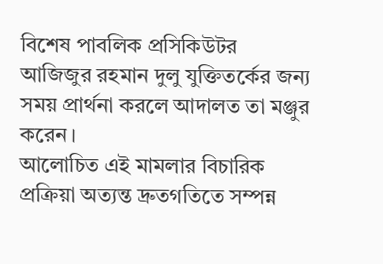বিশেষ পাবলিক প্রসিকিউটর আজিজুর রহমান দুলু যুক্তিতর্কের জন্য সময় প্রার্থনা করলে আদালত তা মঞ্জুর করেন।
আলোচিত এই মামলার বিচারিক প্রক্রিয়া অত্যন্ত দ্রুতগতিতে সম্পন্ন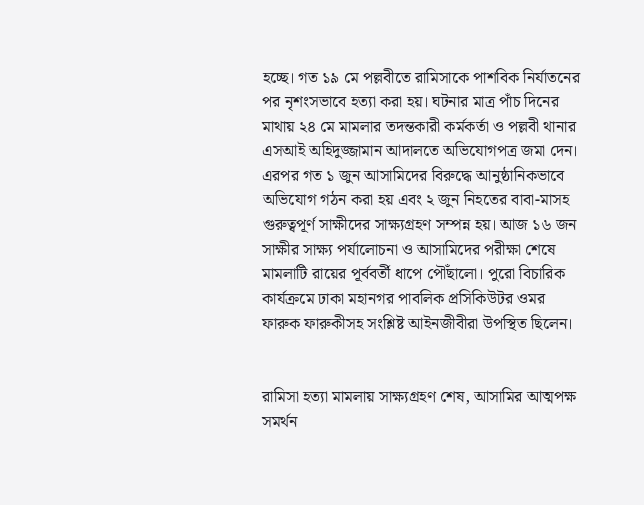হচ্ছে। গত ১৯ মে পল্লবীতে রামিসাকে পাশবিক নির্যাতনের পর নৃশংসভাবে হত্যা করা হয়। ঘটনার মাত্র পাঁচ দিনের মাথায় ২৪ মে মামলার তদন্তকারী কর্মকর্তা ও পল্লবী থানার এসআই অহিদুজ্জামান আদালতে অভিযোগপত্র জমা দেন। এরপর গত ১ জুন আসামিদের বিরুদ্ধে আনুষ্ঠানিকভাবে অভিযোগ গঠন করা হয় এবং ২ জুন নিহতের বাবা-মাসহ গুরুত্বপূর্ণ সাক্ষীদের সাক্ষ্যগ্রহণ সম্পন্ন হয়। আজ ১৬ জন সাক্ষীর সাক্ষ্য পর্যালোচনা ও আসামিদের পরীক্ষা শেষে মামলাটি রায়ের পূর্ববর্তী ধাপে পৌঁছালো। পুরো বিচারিক কার্যক্রমে ঢাকা মহানগর পাবলিক প্রসিকিউটর ওমর ফারুক ফারুকীসহ সংশ্লিষ্ট আইনজীবীরা উপস্থিত ছিলেন।


রামিসা হত্যা মামলায় সাক্ষ্যগ্রহণ শেষ, আসামির আত্মপক্ষ সমর্থন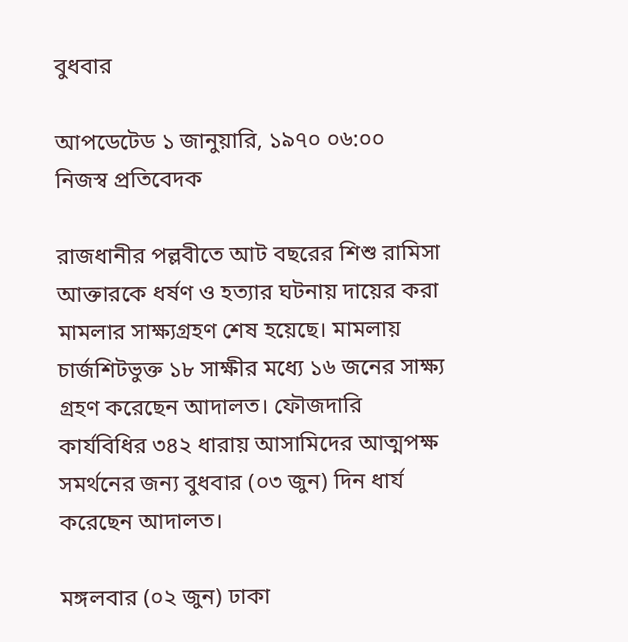বুধবার

আপডেটেড ১ জানুয়ারি, ১৯৭০ ০৬:০০
নিজস্ব প্রতিবেদক

রাজধানীর পল্লবীতে আট বছরের শিশু রামিসা আক্তারকে ধর্ষণ ও হত্যার ঘটনায় দায়ের করা মামলার সাক্ষ্যগ্রহণ শেষ হয়েছে। মামলায় চার্জশিটভুক্ত ১৮ সাক্ষীর মধ্যে ১৬ জনের সাক্ষ্য গ্রহণ করেছেন আদালত। ফৌজদারি কার্যবিধির ৩৪২ ধারায় আসামিদের আত্মপক্ষ সমর্থনের জন্য বুধবার (০৩ জুন) দিন ধার্য করেছেন আদালত।

মঙ্গলবার (০২ জুন) ঢাকা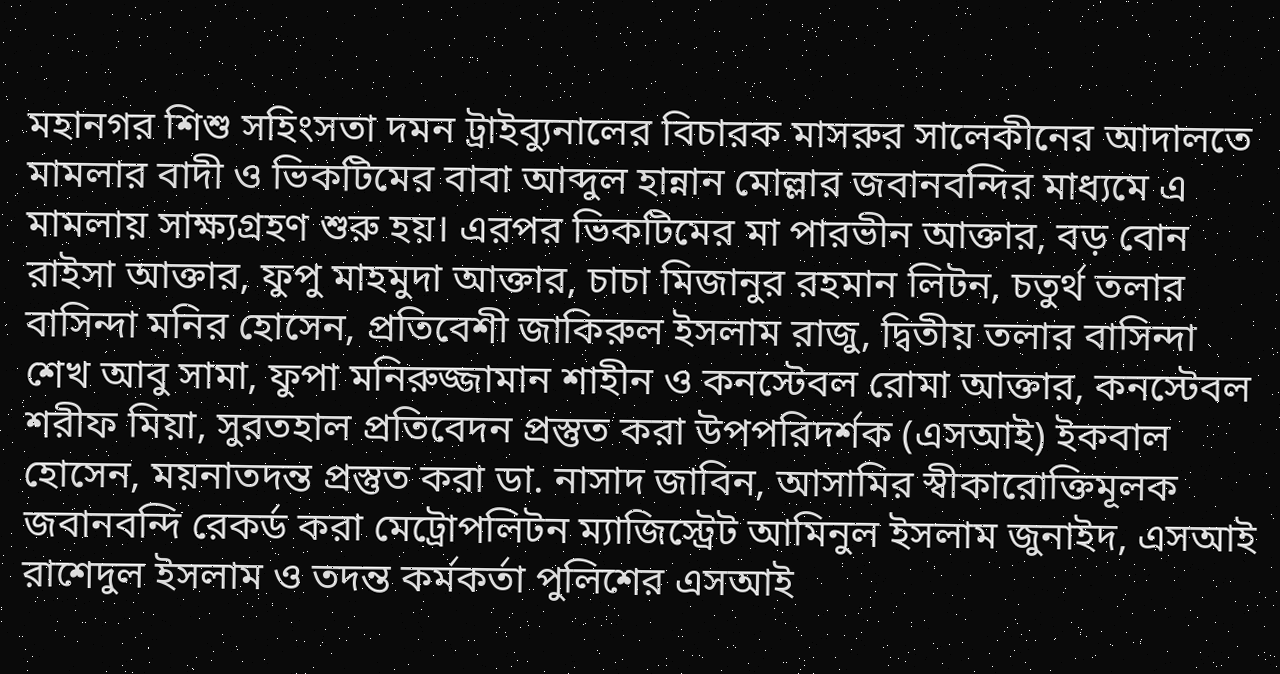মহানগর শিশু সহিংসতা দমন ট্রাইব্যুনালের বিচারক মাসরুর সালেকীনের আদালতে মামলার বাদী ও ভিকটিমের বাবা আব্দুল হান্নান মোল্লার জবানবন্দির মাধ্যমে এ মামলায় সাক্ষ্যগ্রহণ শুরু হয়। এরপর ভিকটিমের মা পারভীন আক্তার, বড় বোন রাইসা আক্তার, ফুপু মাহমুদা আক্তার, চাচা মিজানুর রহমান লিটন, চতুর্থ তলার বাসিন্দা মনির হোসেন, প্রতিবেশী জাকিরুল ইসলাম রাজু, দ্বিতীয় তলার বাসিন্দা শেখ আবু সামা, ফুপা মনিরুজ্জামান শাহীন ও কনস্টেবল রোমা আক্তার, কনস্টেবল শরীফ মিয়া, সুরতহাল প্রতিবেদন প্রস্তুত করা উপপরিদর্শক (এসআই) ইকবাল হোসেন, ময়নাতদন্ত প্রস্তুত করা ডা. নাসাদ জাবিন, আসামির স্বীকারোক্তিমূলক জবানবন্দি রেকর্ড করা মেট্রোপলিটন ম্যাজিস্ট্রেট আমিনুল ইসলাম জুনাইদ, এসআই রাশেদুল ইসলাম ও তদন্ত কর্মকর্তা পুলিশের এসআই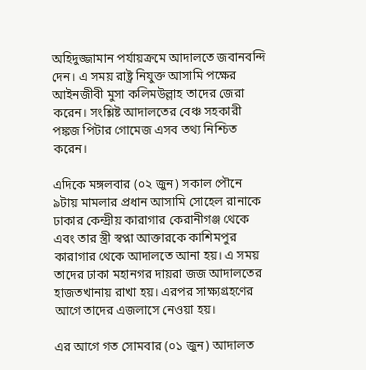অহিদুজ্জামান পর্যায়ক্রমে আদালতে জবানবন্দি দেন। এ সময় রাষ্ট্র নিযুক্ত আসামি পক্ষের আইনজীবী মুসা কলিমউল্লাহ তাদের জেরা করেন। সংশ্লিষ্ট আদালতের বেঞ্চ সহকারী পঙ্কজ পিটার গোমেজ এসব তথ্য নিশ্চিত করেন।

এদিকে মঙ্গলবার (০২ জুন) সকাল পৌনে ৯টায় মামলার প্রধান আসামি সোহেল রানাকে ঢাকার কেন্দ্রীয় কারাগার কেরানীগঞ্জ থেকে এবং তার স্ত্রী স্বপ্না আক্তারকে কাশিমপুর কারাগার থেকে আদালতে আনা হয়। এ সময় তাদের ঢাকা মহানগর দায়রা জজ আদালতের হাজতখানায় রাখা হয়। এরপর সাক্ষ্যগ্রহণের আগে তাদের এজলাসে নেওয়া হয়।

এর আগে গত সোমবার (০১ জুন) আদালত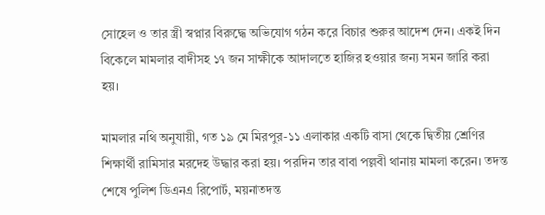সোহেল ও তার স্ত্রী স্বপ্নার বিরুদ্ধে অভিযোগ গঠন করে বিচার শুরুর আদেশ দেন। একই দিন বিকেলে মামলার বাদীসহ ১৭ জন সাক্ষীকে আদালতে হাজির হওয়ার জন্য সমন জারি করা হয়।

মামলার নথি অনুযায়ী, গত ১৯ মে মিরপুর-১১ এলাকার একটি বাসা থেকে দ্বিতীয় শ্রেণির শিক্ষার্থী রামিসার মরদেহ উদ্ধার করা হয়। পরদিন তার বাবা পল্লবী থানায় মামলা করেন। তদন্ত শেষে পুলিশ ডিএনএ রিপোর্ট, ময়নাতদন্ত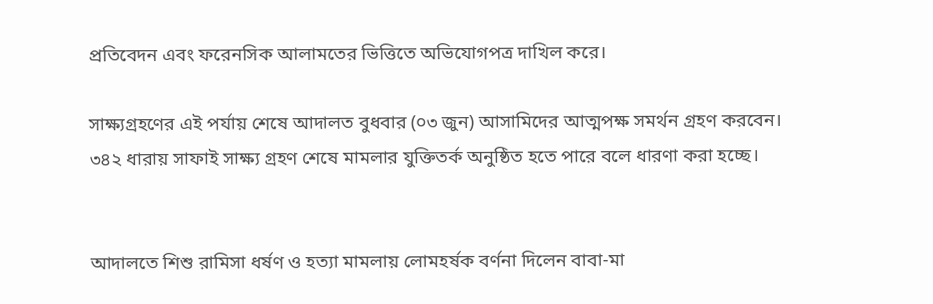প্রতিবেদন এবং ফরেনসিক আলামতের ভিত্তিতে অভিযোগপত্র দাখিল করে।

সাক্ষ্যগ্রহণের এই পর্যায় শেষে আদালত বুধবার (০৩ জুন) আসামিদের আত্মপক্ষ সমর্থন গ্রহণ করবেন। ৩৪২ ধারায় সাফাই সাক্ষ্য গ্রহণ শেষে মামলার যুক্তিতর্ক অনুষ্ঠিত হতে পারে বলে ধারণা করা হচ্ছে।


আদালতে শিশু রামিসা ধর্ষণ ও হত্যা মামলায় লোমহর্ষক বর্ণনা দিলেন বাবা-মা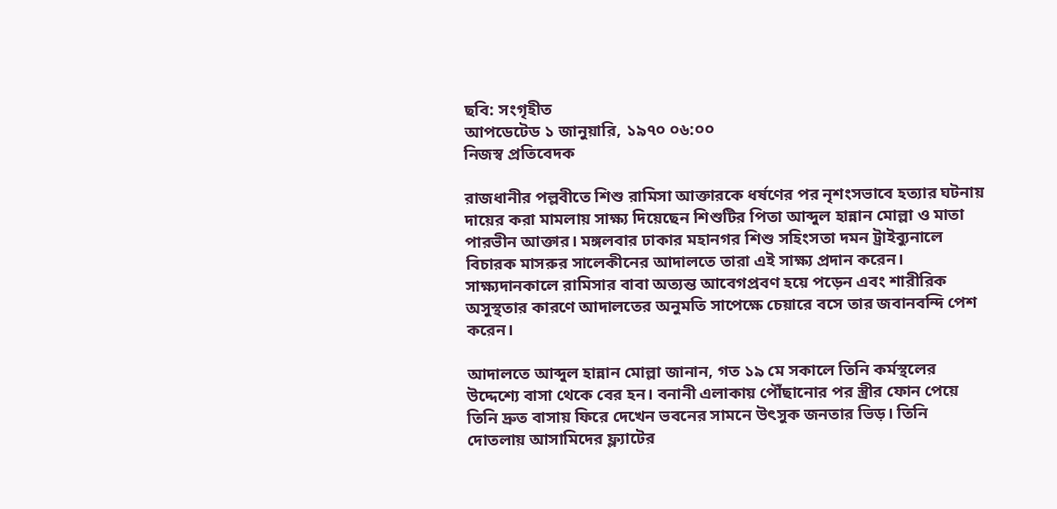ছবি: সংগৃহীত
আপডেটেড ১ জানুয়ারি, ১৯৭০ ০৬:০০
নিজস্ব প্রতিবেদক

রাজধানীর পল্লবীতে শিশু রামিসা আক্তারকে ধর্ষণের পর নৃশংসভাবে হত্যার ঘটনায় দায়ের করা মামলায় সাক্ষ্য দিয়েছেন শিশুটির পিতা আব্দুল হান্নান মোল্লা ও মাতা পারভীন আক্তার। মঙ্গলবার ঢাকার মহানগর শিশু সহিংসতা দমন ট্রাইব্যুনালে বিচারক মাসরুর সালেকীনের আদালতে তারা এই সাক্ষ্য প্রদান করেন। সাক্ষ্যদানকালে রামিসার বাবা অত্যন্ত আবেগপ্রবণ হয়ে পড়েন এবং শারীরিক অসুস্থতার কারণে আদালতের অনুমতি সাপেক্ষে চেয়ারে বসে তার জবানবন্দি পেশ করেন।

আদালতে আব্দুল হান্নান মোল্লা জানান, গত ১৯ মে সকালে তিনি কর্মস্থলের উদ্দেশ্যে বাসা থেকে বের হন। বনানী এলাকায় পৌঁছানোর পর স্ত্রীর ফোন পেয়ে তিনি দ্রুত বাসায় ফিরে দেখেন ভবনের সামনে উৎসুক জনতার ভিড়। তিনি দোতলায় আসামিদের ফ্ল্যাটের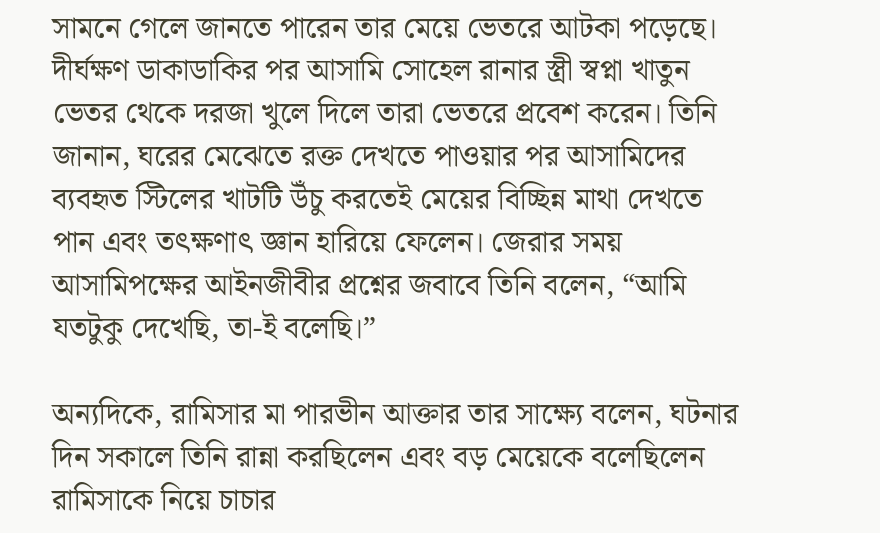সামনে গেলে জানতে পারেন তার মেয়ে ভেতরে আটকা পড়েছে। দীর্ঘক্ষণ ডাকাডাকির পর আসামি সোহেল রানার স্ত্রী স্বপ্না খাতুন ভেতর থেকে দরজা খুলে দিলে তারা ভেতরে প্রবেশ করেন। তিনি জানান, ঘরের মেঝেতে রক্ত দেখতে পাওয়ার পর আসামিদের ব্যবহৃত স্টিলের খাটটি উঁচু করতেই মেয়ের বিচ্ছিন্ন মাথা দেখতে পান এবং তৎক্ষণাৎ জ্ঞান হারিয়ে ফেলেন। জেরার সময় আসামিপক্ষের আইনজীবীর প্রশ্নের জবাবে তিনি বলেন, “আমি যতটুকু দেখেছি, তা-ই বলেছি।”

অন্যদিকে, রামিসার মা পারভীন আক্তার তার সাক্ষ্যে বলেন, ঘটনার দিন সকালে তিনি রান্না করছিলেন এবং বড় মেয়েকে বলেছিলেন রামিসাকে নিয়ে চাচার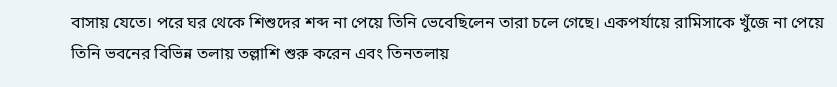বাসায় যেতে। পরে ঘর থেকে শিশুদের শব্দ না পেয়ে তিনি ভেবেছিলেন তারা চলে গেছে। একপর্যায়ে রামিসাকে খুঁজে না পেয়ে তিনি ভবনের বিভিন্ন তলায় তল্লাশি শুরু করেন এবং তিনতলায়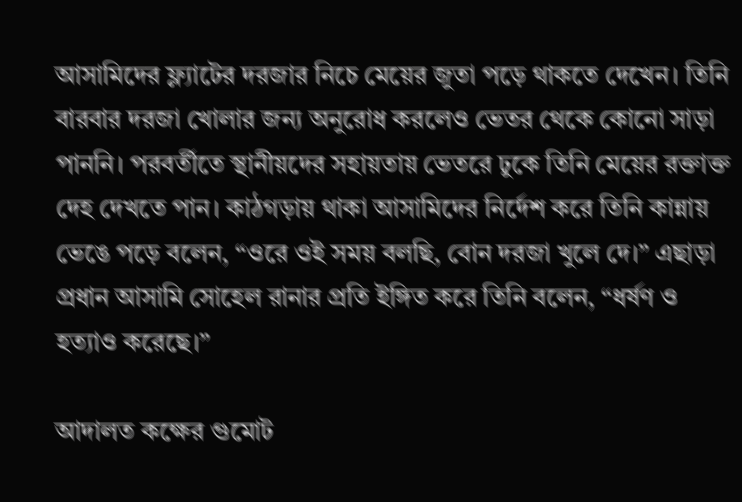আসামিদের ফ্ল্যাটের দরজার নিচে মেয়ের জুতা পড়ে থাকতে দেখেন। তিনি বারবার দরজা খোলার জন্য অনুরোধ করলেও ভেতর থেকে কোনো সাড়া পাননি। পরবর্তীতে স্থানীয়দের সহায়তায় ভেতরে ঢুকে তিনি মেয়ের রক্তাক্ত দেহ দেখতে পান। কাঠগড়ায় থাকা আসামিদের নির্দেশ করে তিনি কান্নায় ভেঙে পড়ে বলেন, “ওরে ওই সময় বলছি, বোন দরজা খুলে দে।” এছাড়া প্রধান আসামি সোহেল রানার প্রতি ইঙ্গিত করে তিনি বলেন, “ধর্ষণ ও হত্যাও করেছে।”

আদালত কক্ষের গুমোট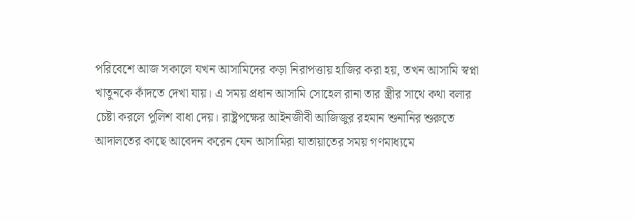পরিবেশে আজ সকালে যখন আসামিদের কড়া নিরাপত্তায় হাজির করা হয়, তখন আসামি স্বপ্না খাতুনকে কাঁদতে দেখা যায়। এ সময় প্রধান আসামি সোহেল রানা তার স্ত্রীর সাথে কথা বলার চেষ্টা করলে পুলিশ বাধা দেয়। রাষ্ট্রপক্ষের আইনজীবী আজিজুর রহমান শুনানির শুরুতে আদালতের কাছে আবেদন করেন যেন আসামিরা যাতায়াতের সময় গণমাধ্যমে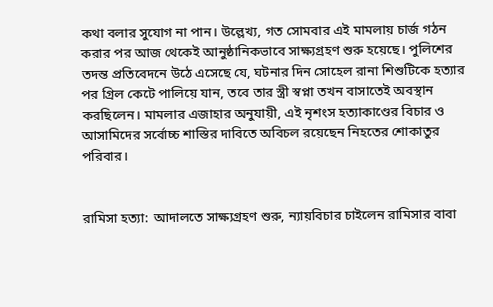কথা বলার সুযোগ না পান। উল্লেখ্য, গত সোমবার এই মামলায় চার্জ গঠন করার পর আজ থেকেই আনুষ্ঠানিকভাবে সাক্ষ্যগ্রহণ শুরু হয়েছে। পুলিশের তদন্ত প্রতিবেদনে উঠে এসেছে যে, ঘটনার দিন সোহেল রানা শিশুটিকে হত্যার পর গ্রিল কেটে পালিয়ে যান, তবে তার স্ত্রী স্বপ্না তখন বাসাতেই অবস্থান করছিলেন। মামলার এজাহার অনুযায়ী, এই নৃশংস হত্যাকাণ্ডের বিচার ও আসামিদের সর্বোচ্চ শাস্তির দাবিতে অবিচল রয়েছেন নিহতের শোকাতুর পরিবার।


রামিসা হত্যা: আদালতে সাক্ষ্যগ্রহণ শুরু, ন্যায়বিচার চাইলেন রামিসার বাবা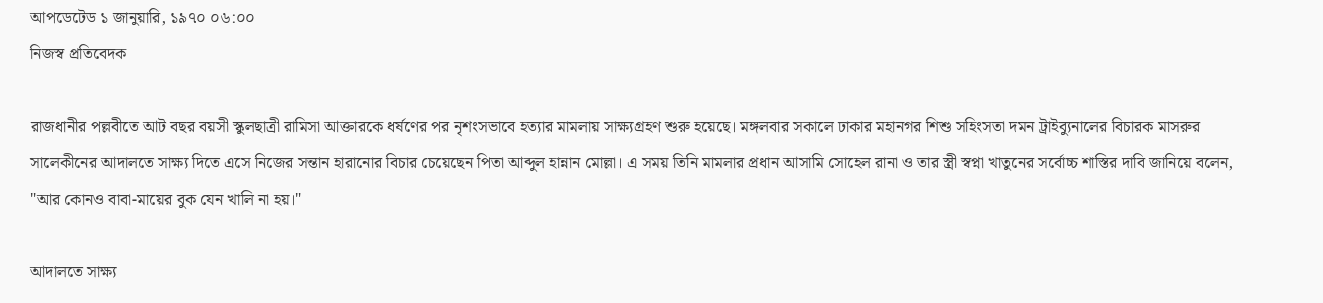আপডেটেড ১ জানুয়ারি, ১৯৭০ ০৬:০০
নিজস্ব প্রতিবেদক

রাজধানীর পল্লবীতে আট বছর বয়সী স্কুলছাত্রী রামিসা আক্তারকে ধর্ষণের পর নৃশংসভাবে হত্যার মামলায় সাক্ষ্যগ্রহণ শুরু হয়েছে। মঙ্গলবার সকালে ঢাকার মহানগর শিশু সহিংসতা দমন ট্রাইব্যুনালের বিচারক মাসরুর সালেকীনের আদালতে সাক্ষ্য দিতে এসে নিজের সন্তান হারানোর বিচার চেয়েছেন পিতা আব্দুল হান্নান মোল্লা। এ সময় তিনি মামলার প্রধান আসামি সোহেল রানা ও তার স্ত্রী স্বপ্না খাতুনের সর্বোচ্চ শাস্তির দাবি জানিয়ে বলেন, "আর কোনও বাবা-মায়ের বুক যেন খালি না হয়।"

আদালতে সাক্ষ্য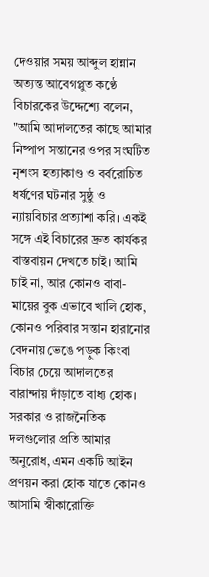দেওয়ার সময় আব্দুল হান্নান অত্যন্ত আবেগপ্লুত কণ্ঠে বিচারকের উদ্দেশ্যে বলেন, "আমি আদালতের কাছে আমার নিষ্পাপ সন্তানের ওপর সংঘটিত নৃশংস হত্যাকাণ্ড ও বর্বরোচিত ধর্ষণের ঘটনার সুষ্ঠু ও ন্যায়বিচার প্রত্যাশা করি। একই সঙ্গে এই বিচারের দ্রুত কার্যকর বাস্তবায়ন দেখতে চাই। আমি চাই না, আর কোনও বাবা-মায়ের বুক এভাবে খালি হোক, কোনও পরিবার সন্তান হারানোর বেদনায় ভেঙে পড়ুক কিংবা বিচার চেয়ে আদালতের বারান্দায় দাঁড়াতে বাধ্য হোক। সরকার ও রাজনৈতিক দলগুলোর প্রতি আমার অনুরোধ, এমন একটি আইন প্রণয়ন করা হোক যাতে কোনও আসামি স্বীকারোক্তি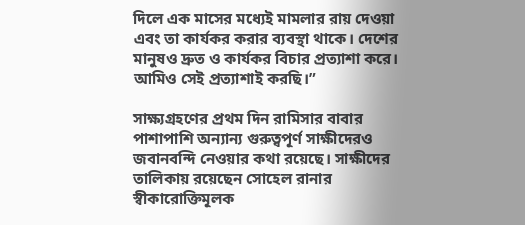দিলে এক মাসের মধ্যেই মামলার রায় দেওয়া এবং তা কার্যকর করার ব্যবস্থা থাকে। দেশের মানুষও দ্রুত ও কার্যকর বিচার প্রত্যাশা করে। আমিও সেই প্রত্যাশাই করছি।”

সাক্ষ্যগ্রহণের প্রথম দিন রামিসার বাবার পাশাপাশি অন্যান্য গুরুত্বপূর্ণ সাক্ষীদেরও জবানবন্দি নেওয়ার কথা রয়েছে। সাক্ষীদের তালিকায় রয়েছেন সোহেল রানার স্বীকারোক্তিমূলক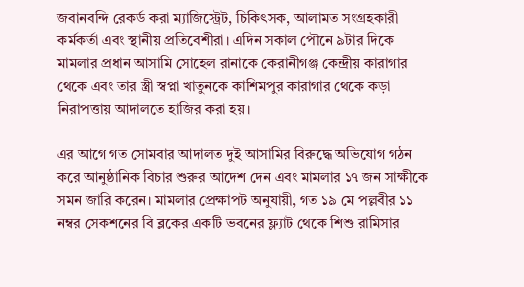জবানবন্দি রেকর্ড করা ম্যাজিস্ট্রেট, চিকিৎসক, আলামত সংগ্রহকারী কর্মকর্তা এবং স্থানীয় প্রতিবেশীরা। এদিন সকাল পৌনে ৯টার দিকে মামলার প্রধান আসামি সোহেল রানাকে কেরানীগঞ্জ কেন্দ্রীয় কারাগার থেকে এবং তার স্ত্রী স্বপ্না খাতুনকে কাশিমপুর কারাগার থেকে কড়া নিরাপত্তায় আদালতে হাজির করা হয়।

এর আগে গত সোমবার আদালত দুই আসামির বিরুদ্ধে অভিযোগ গঠন করে আনুষ্ঠানিক বিচার শুরুর আদেশ দেন এবং মামলার ১৭ জন সাক্ষীকে সমন জারি করেন। মামলার প্রেক্ষাপট অনুযায়ী, গত ১৯ মে পল্লবীর ১১ নম্বর সেকশনের বি ব্লকের একটি ভবনের ফ্ল্যাট থেকে শিশু রামিসার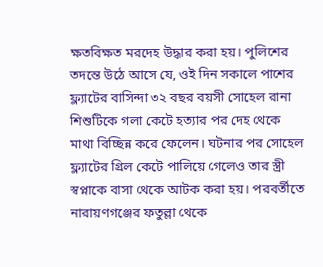ক্ষতবিক্ষত মরদেহ উদ্ধার করা হয়। পুলিশের তদন্তে উঠে আসে যে, ওই দিন সকালে পাশের ফ্ল্যাটের বাসিন্দা ৩২ বছর বয়সী সোহেল রানা শিশুটিকে গলা কেটে হত্যার পর দেহ থেকে মাথা বিচ্ছিন্ন করে ফেলেন। ঘটনার পর সোহেল ফ্ল্যাটের গ্রিল কেটে পালিয়ে গেলেও তার স্ত্রী স্বপ্নাকে বাসা থেকে আটক করা হয়। পরবর্তীতে নারায়ণগঞ্জের ফতুল্লা থেকে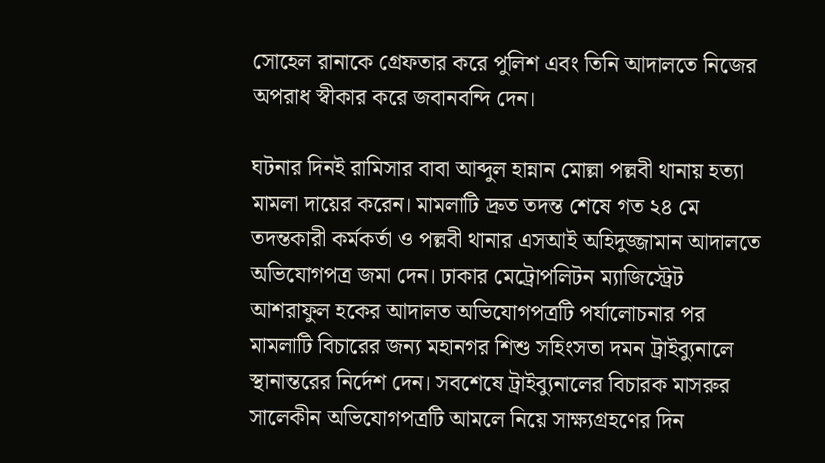সোহেল রানাকে গ্রেফতার করে পুলিশ এবং তিনি আদালতে নিজের অপরাধ স্বীকার করে জবানবন্দি দেন।

ঘটনার দিনই রামিসার বাবা আব্দুল হান্নান মোল্লা পল্লবী থানায় হত্যা মামলা দায়ের করেন। মামলাটি দ্রুত তদন্ত শেষে গত ২৪ মে তদন্তকারী কর্মকর্তা ও পল্লবী থানার এসআই অহিদুজ্জামান আদালতে অভিযোগপত্র জমা দেন। ঢাকার মেট্রোপলিটন ম্যাজিস্ট্রেট আশরাফুল হকের আদালত অভিযোগপত্রটি পর্যালোচনার পর মামলাটি বিচারের জন্য মহানগর শিশু সহিংসতা দমন ট্রাইব্যুনালে স্থানান্তরের নির্দেশ দেন। সবশেষে ট্রাইব্যুনালের বিচারক মাসরুর সালেকীন অভিযোগপত্রটি আমলে নিয়ে সাক্ষ্যগ্রহণের দিন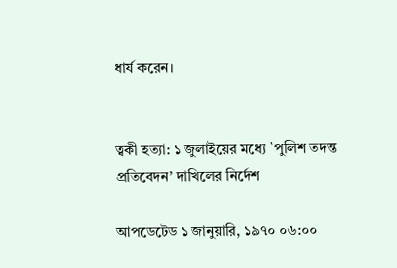ধার্য করেন।


ত্বকী হত্যা: ১ জুলাইয়ের মধ্যে `পুলিশ তদন্ত প্রতিবেদন’ দাখিলের নির্দেশ

আপডেটেড ১ জানুয়ারি, ১৯৭০ ০৬:০০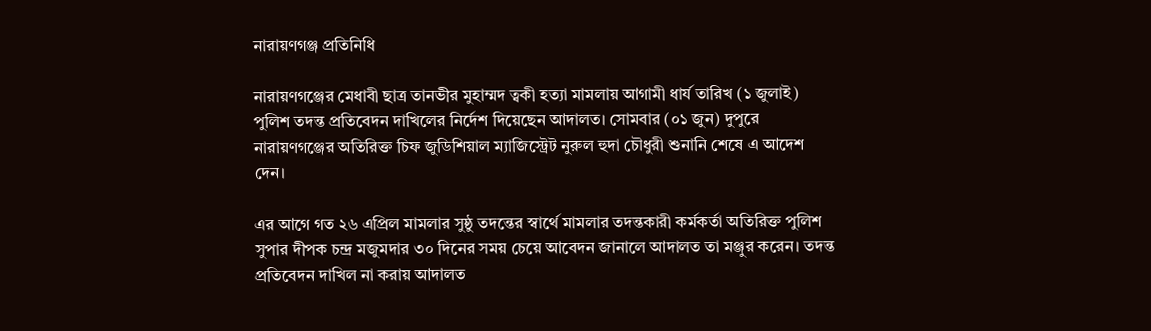নারায়ণগঞ্জ প্রতিনিধি

নারায়ণগঞ্জের মেধাবী ছাত্র তানভীর মুহাম্মদ ত্বকী হত্যা মামলায় আগামী ধার্য তারিখ (১ জুলাই) পুলিশ তদন্ত প্রতিবেদন দাখিলের নির্দেশ দিয়েছেন আদালত। সোমবার (০১ জুন) দুপুরে নারায়ণগঞ্জের অতিরিক্ত চিফ জুডিশিয়াল ম্যাজিস্ট্রেট নুরুল হুদা চৌধুরী শুনানি শেষে এ আদেশ দেন।

এর আগে গত ২৬ এপ্রিল মামলার সুষ্ঠু তদন্তের স্বার্থে মামলার তদন্তকারী কর্মকর্তা অতিরিক্ত পুলিশ সুপার দীপক চন্দ্র মজুমদার ৩০ দিনের সময় চেয়ে আবেদন জানালে আদালত তা মঞ্জুর করেন। তদন্ত প্রতিবেদন দাখিল না করায় আদালত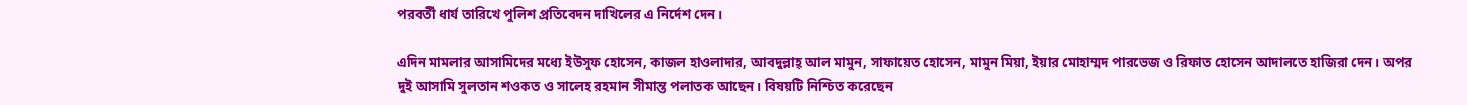পরবর্তী ধার্য তারিখে পুলিশ প্রতিবেদন দাখিলের এ নির্দেশ দেন।

এদিন মামলার আসামিদের মধ্যে ইউসুফ হোসেন, কাজল হাওলাদার, আবদুল্লাহ্ আল মামুন, সাফায়েত হোসেন, মামুন মিয়া, ইয়ার মোহাম্মদ পারভেজ ও রিফাত হোসেন আদালতে হাজিরা দেন। অপর দুই আসামি সুলতান শওকত ও সালেহ রহমান সীমান্ত পলাতক আছেন। বিষয়টি নিশ্চিত করেছেন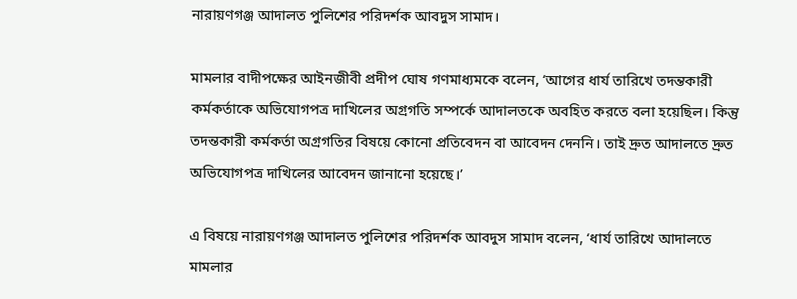নারায়ণগঞ্জ আদালত পুলিশের পরিদর্শক আবদুস সামাদ।

মামলার বাদীপক্ষের আইনজীবী প্রদীপ ঘোষ গণমাধ্যমকে বলেন, ‘আগের ধার্য তারিখে তদন্তকারী কর্মকর্তাকে অভিযোগপত্র দাখিলের অগ্রগতি সম্পর্কে আদালতকে অবহিত করতে বলা হয়েছিল। কিন্তু তদন্তকারী কর্মকর্তা অগ্রগতির বিষয়ে কোনো প্রতিবেদন বা আবেদন দেননি। তাই দ্রুত আদালতে দ্রুত অভিযোগপত্র দাখিলের আবেদন জানানো হয়েছে।’

এ বিষয়ে নারায়ণগঞ্জ আদালত পুলিশের পরিদর্শক আবদুস সামাদ বলেন, ‘ধার্য তারিখে আদালতে মামলার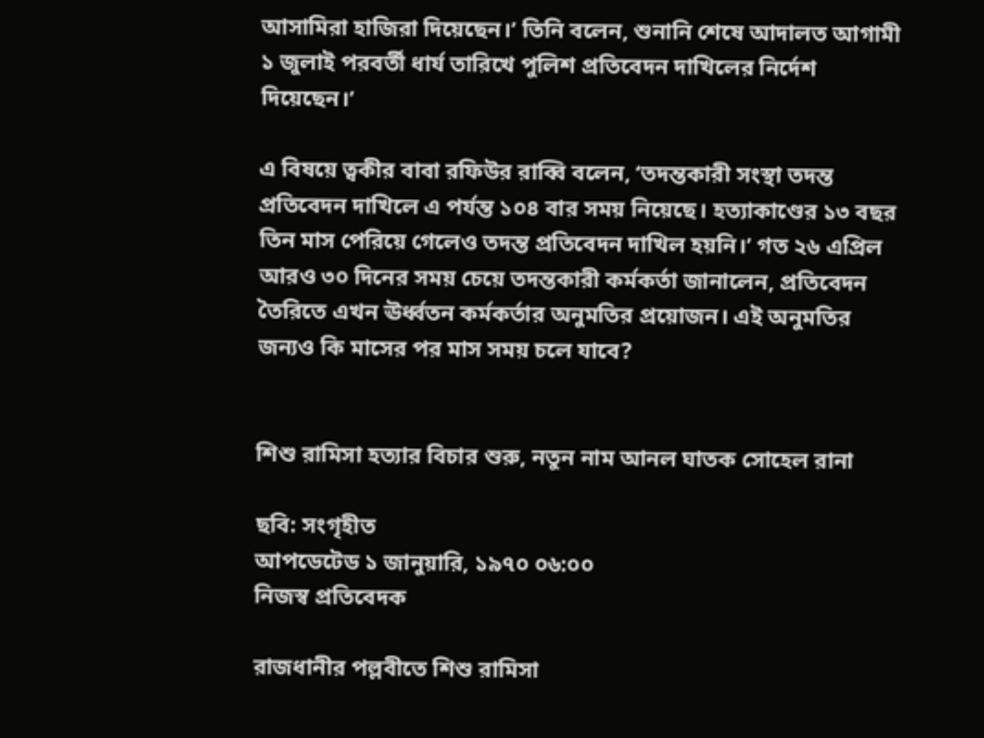আসামিরা হাজিরা দিয়েছেন।’ তিনি বলেন, শুনানি শেষে আদালত আগামী ১ জুলাই পরবর্তী ধার্য তারিখে পুলিশ প্রতিবেদন দাখিলের নির্দেশ দিয়েছেন।’

এ বিষয়ে ত্বকীর বাবা রফিউর রাব্বি বলেন, ‘তদন্তকারী সংস্থা তদন্ত প্রতিবেদন দাখিলে এ পর্যন্ত ১০৪ বার সময় নিয়েছে। হত্যাকাণ্ডের ১৩ বছর তিন মাস পেরিয়ে গেলেও তদন্ত প্রতিবেদন দাখিল হয়নি।’ গত ২৬ এপ্রিল আরও ৩০ দিনের সময় চেয়ে তদন্তকারী কর্মকর্তা জানালেন, প্রতিবেদন তৈরিতে এখন ঊর্ধ্বতন কর্মকর্তার অনুমতির প্রয়োজন। এই অনুমতির জন্যও কি মাসের পর মাস সময় চলে যাবে?


শিশু রামিসা হত্যার বিচার শুরু, নতুন নাম আনল ঘাতক সোহেল রানা

ছবি: সংগৃহীত
আপডেটেড ১ জানুয়ারি, ১৯৭০ ০৬:০০
নিজস্ব প্রতিবেদক

রাজধানীর পল্লবীতে শিশু রামিসা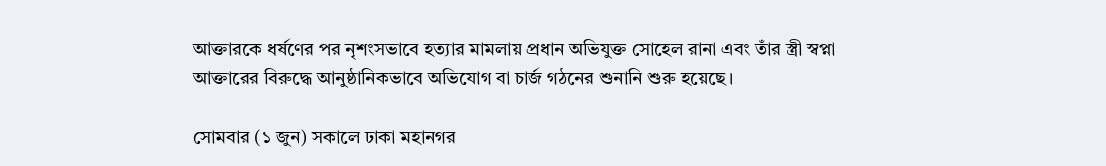আক্তারকে ধর্ষণের পর নৃশংসভাবে হত্যার মামলায় প্রধান অভিযুক্ত সোহেল রানা এবং তাঁর স্ত্রী স্বপ্না আক্তারের বিরুদ্ধে আনুষ্ঠানিকভাবে অভিযোগ বা চার্জ গঠনের শুনানি শুরু হয়েছে।

সোমবার (১ জুন) সকালে ঢাকা মহানগর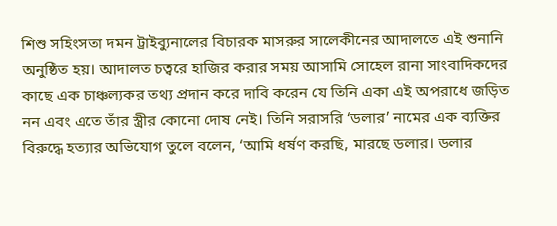শিশু সহিংসতা দমন ট্রাইব্যুনালের বিচারক মাসরুর সালেকীনের আদালতে এই শুনানি অনুষ্ঠিত হয়। আদালত চত্বরে হাজির করার সময় আসামি সোহেল রানা সাংবাদিকদের কাছে এক চাঞ্চল্যকর তথ্য প্রদান করে দাবি করেন যে তিনি একা এই অপরাধে জড়িত নন এবং এতে তাঁর স্ত্রীর কোনো দোষ নেই। তিনি সরাসরি ‘ডলার’ নামের এক ব্যক্তির বিরুদ্ধে হত্যার অভিযোগ তুলে বলেন, ‘আমি ধর্ষণ করছি, মারছে ডলার। ডলার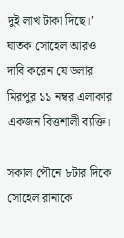দুই লাখ টাকা দিছে।’ ঘাতক সোহেল আরও দাবি করেন যে ডলার মিরপুর ১১ নম্বর এলাকার একজন বিত্তশালী ব্যক্তি।

সকাল পৌনে ৮টার দিকে সোহেল রানাকে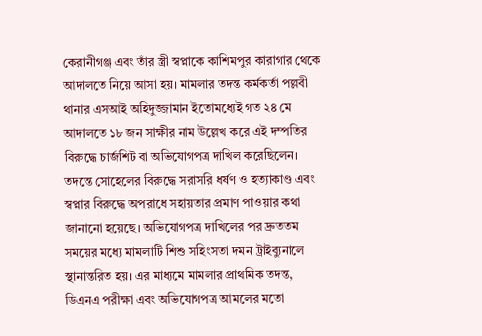কেরানীগঞ্জ এবং তাঁর স্ত্রী স্বপ্নাকে কাশিমপুর কারাগার থেকে আদালতে নিয়ে আসা হয়। মামলার তদন্ত কর্মকর্তা পল্লবী থানার এসআই অহিদুজ্জামান ইতোমধ্যেই গত ২৪ মে আদালতে ১৮ জন সাক্ষীর নাম উল্লেখ করে এই দম্পতির বিরুদ্ধে চার্জশিট বা অভিযোগপত্র দাখিল করেছিলেন। তদন্তে সোহেলের বিরুদ্ধে সরাসরি ধর্ষণ ও হত্যাকাণ্ড এবং স্বপ্নার বিরুদ্ধে অপরাধে সহায়তার প্রমাণ পাওয়ার কথা জানানো হয়েছে। অভিযোগপত্র দাখিলের পর দ্রুততম সময়ের মধ্যে মামলাটি শিশু সহিংসতা দমন ট্রাইব্যুনালে স্থানান্তরিত হয়। এর মাধ্যমে মামলার প্রাথমিক তদন্ত, ডিএনএ পরীক্ষা এবং অভিযোগপত্র আমলের মতো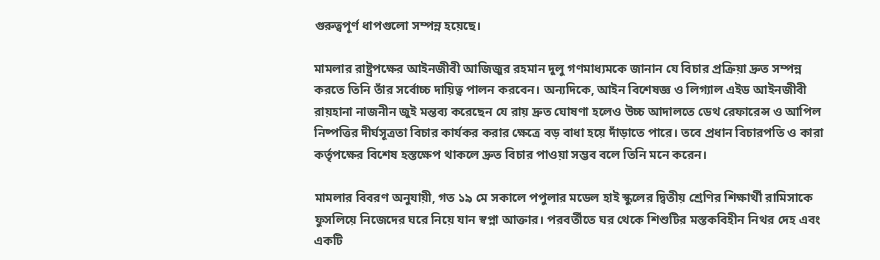গুরুত্বপূর্ণ ধাপগুলো সম্পন্ন হয়েছে।

মামলার রাষ্ট্রপক্ষের আইনজীবী আজিজুর রহমান দুলু গণমাধ্যমকে জানান যে বিচার প্রক্রিয়া দ্রুত সম্পন্ন করতে তিনি তাঁর সর্বোচ্চ দায়িত্ব পালন করবেন। অন্যদিকে, আইন বিশেষজ্ঞ ও লিগ্যাল এইড আইনজীবী রায়হানা নাজনীন জুই মন্তব্য করেছেন যে রায় দ্রুত ঘোষণা হলেও উচ্চ আদালতে ডেথ রেফারেন্স ও আপিল নিষ্পত্তির দীর্ঘসূত্রতা বিচার কার্যকর করার ক্ষেত্রে বড় বাধা হয়ে দাঁড়াতে পারে। তবে প্রধান বিচারপতি ও কারা কর্তৃপক্ষের বিশেষ হস্তক্ষেপ থাকলে দ্রুত বিচার পাওয়া সম্ভব বলে তিনি মনে করেন।

মামলার বিবরণ অনুযায়ী, গত ১৯ মে সকালে পপুলার মডেল হাই স্কুলের দ্বিতীয় শ্রেণির শিক্ষার্থী রামিসাকে ফুসলিয়ে নিজেদের ঘরে নিয়ে যান স্বপ্না আক্তার। পরবর্তীতে ঘর থেকে শিশুটির মস্তকবিহীন নিথর দেহ এবং একটি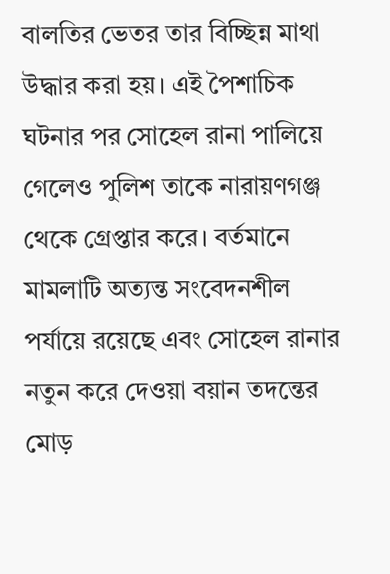বালতির ভেতর তার বিচ্ছিন্ন মাথা উদ্ধার করা হয়। এই পৈশাচিক ঘটনার পর সোহেল রানা পালিয়ে গেলেও পুলিশ তাকে নারায়ণগঞ্জ থেকে গ্রেপ্তার করে। বর্তমানে মামলাটি অত্যন্ত সংবেদনশীল পর্যায়ে রয়েছে এবং সোহেল রানার নতুন করে দেওয়া বয়ান তদন্তের মোড়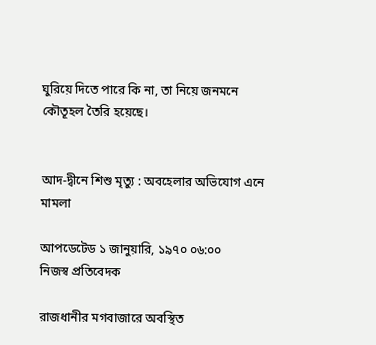ঘুরিয়ে দিতে পারে কি না, তা নিয়ে জনমনে কৌতূহল তৈরি হয়েছে।


আদ-দ্বীনে শিশু মৃত্যু : অবহেলার অভিযোগ এনে মামলা

আপডেটেড ১ জানুয়ারি, ১৯৭০ ০৬:০০
নিজস্ব প্রতিবেদক

রাজধানীর মগবাজারে অবস্থিত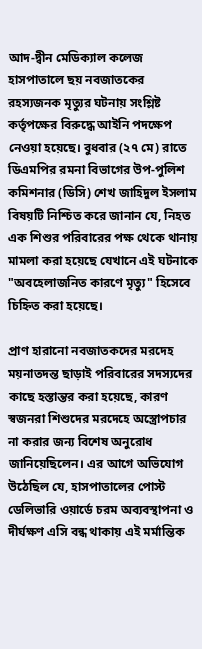আদ-দ্বীন মেডিক্যাল কলেজ হাসপাতালে ছয় নবজাতকের রহস্যজনক মৃত্যুর ঘটনায় সংশ্লিষ্ট কর্তৃপক্ষের বিরুদ্ধে আইনি পদক্ষেপ নেওয়া হয়েছে। বুধবার (২৭ মে) রাতে ডিএমপির রমনা বিভাগের উপ-পুলিশ কমিশনার (ডিসি) শেখ জাহিদুল ইসলাম বিষয়টি নিশ্চিত করে জানান যে, নিহত এক শিশুর পরিবারের পক্ষ থেকে থানায় মামলা করা হয়েছে যেখানে এই ঘটনাকে "অবহেলাজনিত কারণে মৃত্যু" হিসেবে চিহ্নিত করা হয়েছে।

প্রাণ হারানো নবজাতকদের মরদেহ ময়নাতদন্ত ছাড়াই পরিবারের সদস্যদের কাছে হস্তান্তর করা হয়েছে, কারণ স্বজনরা শিশুদের মরদেহে অস্ত্রোপচার না করার জন্য বিশেষ অনুরোধ জানিয়েছিলেন। এর আগে অভিযোগ উঠেছিল যে, হাসপাতালের পোস্ট ডেলিভারি ওয়ার্ডে চরম অব্যবস্থাপনা ও দীর্ঘক্ষণ এসি বন্ধ থাকায় এই মর্মান্তিক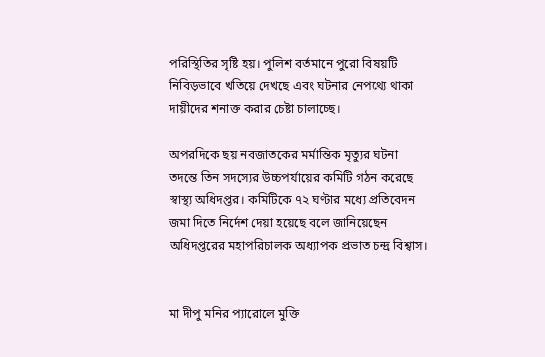পরিস্থিতির সৃষ্টি হয়। পুলিশ বর্তমানে পুরো বিষয়টি নিবিড়ভাবে খতিয়ে দেখছে এবং ঘটনার নেপথ্যে থাকা দায়ীদের শনাক্ত করার চেষ্টা চালাচ্ছে।

অপরদিকে ছয় নবজাতকের মর্মান্তিক মৃত্যুর ঘটনা তদন্তে তিন সদস্যের উচ্চপর্যায়ের কমিটি গঠন করেছে স্বাস্থ্য অধিদপ্তর। কমিটিকে ৭২ ঘণ্টার মধ্যে প্রতিবেদন জমা দিতে নির্দেশ দেয়া হয়েছে বলে জানিয়েছেন অধিদপ্তরের মহাপরিচালক অধ্যাপক প্রভাত চন্দ্র বিশ্বাস।


মা দীপু মনির প্যারোলে মুক্তি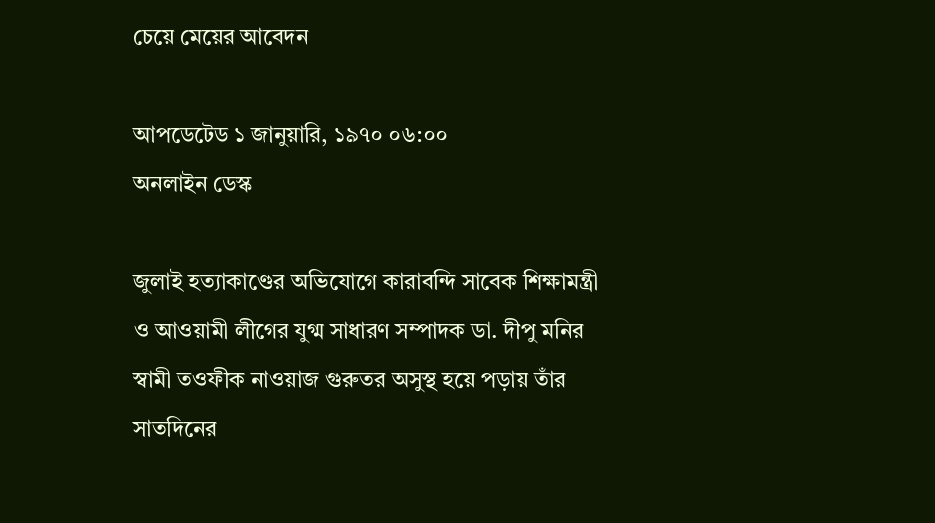চেয়ে মেয়ের আবেদন

আপডেটেড ১ জানুয়ারি, ১৯৭০ ০৬:০০
অনলাইন ডেস্ক

জুলাই হত্যাকাণ্ডের অভিযোগে কারাবন্দি সাবেক শিক্ষামন্ত্রী ও আওয়ামী লীগের যুগ্ম সাধারণ সম্পাদক ডা. দীপু মনির স্বামী তওফীক নাওয়াজ গুরুতর অসুস্থ হয়ে পড়ায় তাঁর সাতদিনের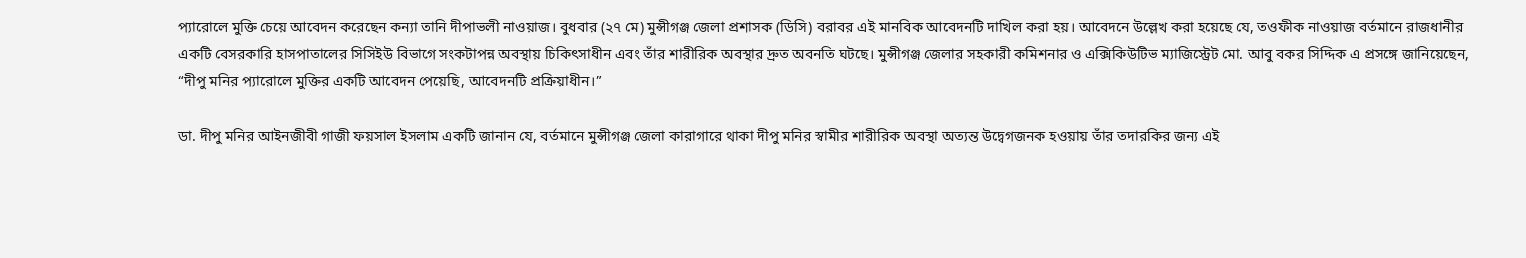প্যারোলে মুক্তি চেয়ে আবেদন করেছেন কন্যা তানি দীপাভলী নাওয়াজ। বুধবার (২৭ মে) মুন্সীগঞ্জ জেলা প্রশাসক (ডিসি) বরাবর এই মানবিক আবেদনটি দাখিল করা হয়। আবেদনে উল্লেখ করা হয়েছে যে, তওফীক নাওয়াজ বর্তমানে রাজধানীর একটি বেসরকারি হাসপাতালের সিসিইউ বিভাগে সংকটাপন্ন অবস্থায় চিকিৎসাধীন এবং তাঁর শারীরিক অবস্থার দ্রুত অবনতি ঘটছে। মুন্সীগঞ্জ জেলার সহকারী কমিশনার ও এক্সিকিউটিভ ম্যাজিস্ট্রেট মো. আবু বকর সিদ্দিক এ প্রসঙ্গে জানিয়েছেন, “দীপু মনির প্যারোলে মুক্তির একটি আবেদন পেয়েছি, আবেদনটি প্রক্রিয়াধীন।”

ডা. দীপু মনির আইনজীবী গাজী ফয়সাল ইসলাম একটি জানান যে, বর্তমানে মুন্সীগঞ্জ জেলা কারাগারে থাকা দীপু মনির স্বামীর শারীরিক অবস্থা অত্যন্ত উদ্বেগজনক হওয়ায় তাঁর তদারকির জন্য এই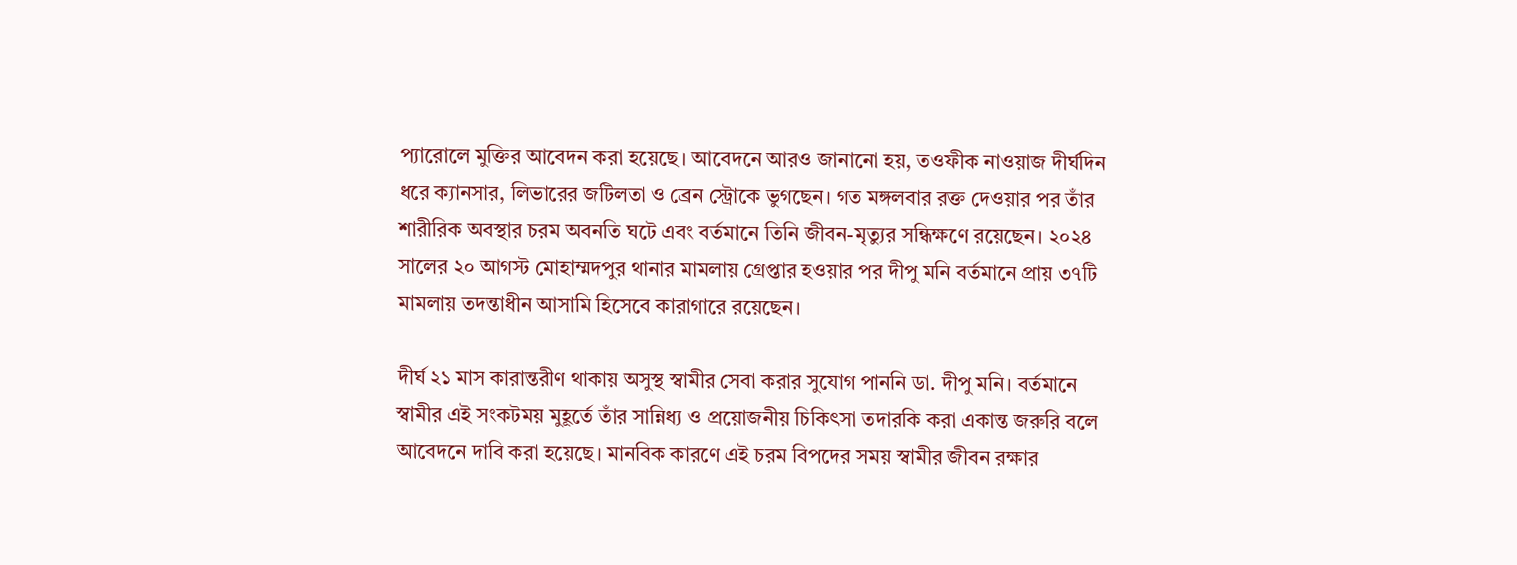প্যারোলে মুক্তির আবেদন করা হয়েছে। আবেদনে আরও জানানো হয়, তওফীক নাওয়াজ দীর্ঘদিন ধরে ক্যানসার, লিভারের জটিলতা ও ব্রেন স্ট্রোকে ভুগছেন। গত মঙ্গলবার রক্ত দেওয়ার পর তাঁর শারীরিক অবস্থার চরম অবনতি ঘটে এবং বর্তমানে তিনি জীবন-মৃত্যুর সন্ধিক্ষণে রয়েছেন। ২০২৪ সালের ২০ আগস্ট মোহাম্মদপুর থানার মামলায় গ্রেপ্তার হওয়ার পর দীপু মনি বর্তমানে প্রায় ৩৭টি মামলায় তদন্তাধীন আসামি হিসেবে কারাগারে রয়েছেন।

দীর্ঘ ২১ মাস কারান্তরীণ থাকায় অসুস্থ স্বামীর সেবা করার সুযোগ পাননি ডা. দীপু মনি। বর্তমানে স্বামীর এই সংকটময় মুহূর্তে তাঁর সান্নিধ্য ও প্রয়োজনীয় চিকিৎসা তদারকি করা একান্ত জরুরি বলে আবেদনে দাবি করা হয়েছে। মানবিক কারণে এই চরম বিপদের সময় স্বামীর জীবন রক্ষার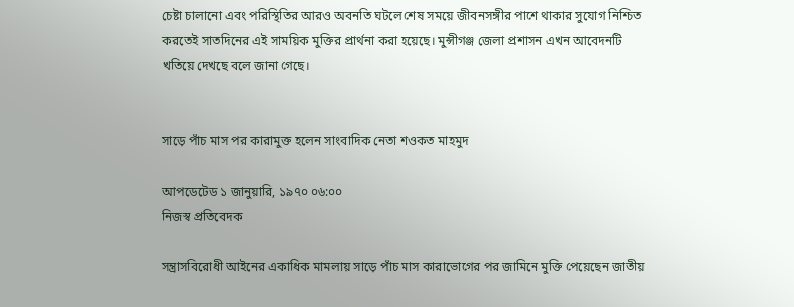চেষ্টা চালানো এবং পরিস্থিতির আরও অবনতি ঘটলে শেষ সময়ে জীবনসঙ্গীর পাশে থাকার সুযোগ নিশ্চিত করতেই সাতদিনের এই সাময়িক মুক্তির প্রার্থনা করা হয়েছে। মুন্সীগঞ্জ জেলা প্রশাসন এখন আবেদনটি খতিয়ে দেখছে বলে জানা গেছে।


সাড়ে পাঁচ মাস পর কারামুক্ত হলেন সাংবাদিক নেতা শওকত মাহমুদ

আপডেটেড ১ জানুয়ারি, ১৯৭০ ০৬:০০
নিজস্ব প্রতিবেদক

সন্ত্রাসবিরোধী আইনের একাধিক মামলায় সাড়ে পাঁচ মাস কারাভোগের পর জামিনে মুক্তি পেয়েছেন জাতীয়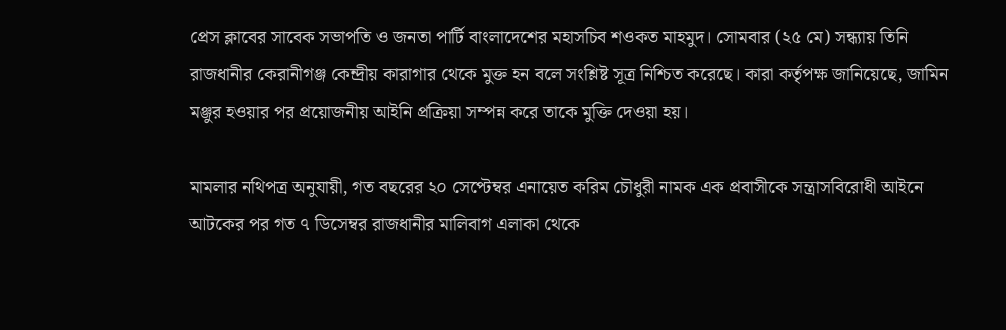প্রেস ক্লাবের সাবেক সভাপতি ও জনতা পার্টি বাংলাদেশের মহাসচিব শওকত মাহমুদ। সোমবার (২৫ মে) সন্ধ্যায় তিনি রাজধানীর কেরানীগঞ্জ কেন্দ্রীয় কারাগার থেকে মুক্ত হন বলে সংশ্লিষ্ট সূত্র নিশ্চিত করেছে। কারা কর্তৃপক্ষ জানিয়েছে, জামিন মঞ্জুর হওয়ার পর প্রয়োজনীয় আইনি প্রক্রিয়া সম্পন্ন করে তাকে মুক্তি দেওয়া হয়।

মামলার নথিপত্র অনুযায়ী, গত বছরের ২০ সেপ্টেম্বর এনায়েত করিম চৌধুরী নামক এক প্রবাসীকে সন্ত্রাসবিরোধী আইনে আটকের পর গত ৭ ডিসেম্বর রাজধানীর মালিবাগ এলাকা থেকে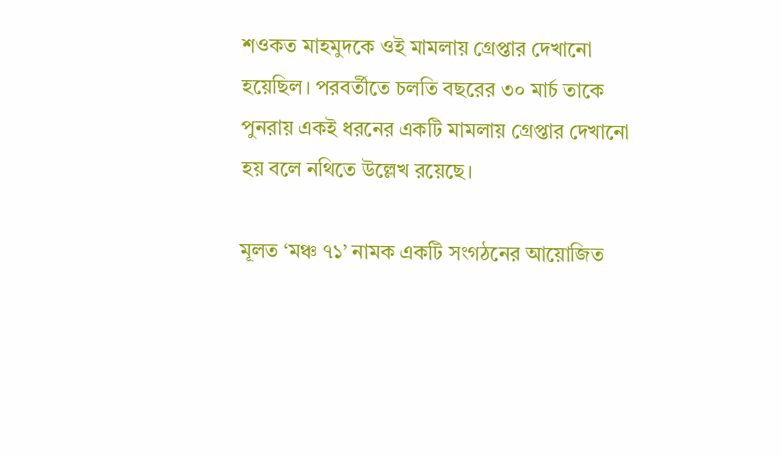শওকত মাহমুদকে ওই মামলায় গ্রেপ্তার দেখানো হয়েছিল। পরবর্তীতে চলতি বছরের ৩০ মার্চ তাকে পুনরায় একই ধরনের একটি মামলায় গ্রেপ্তার দেখানো হয় বলে নথিতে উল্লেখ রয়েছে।

মূলত ‘মঞ্চ ৭১’ নামক একটি সংগঠনের আয়োজিত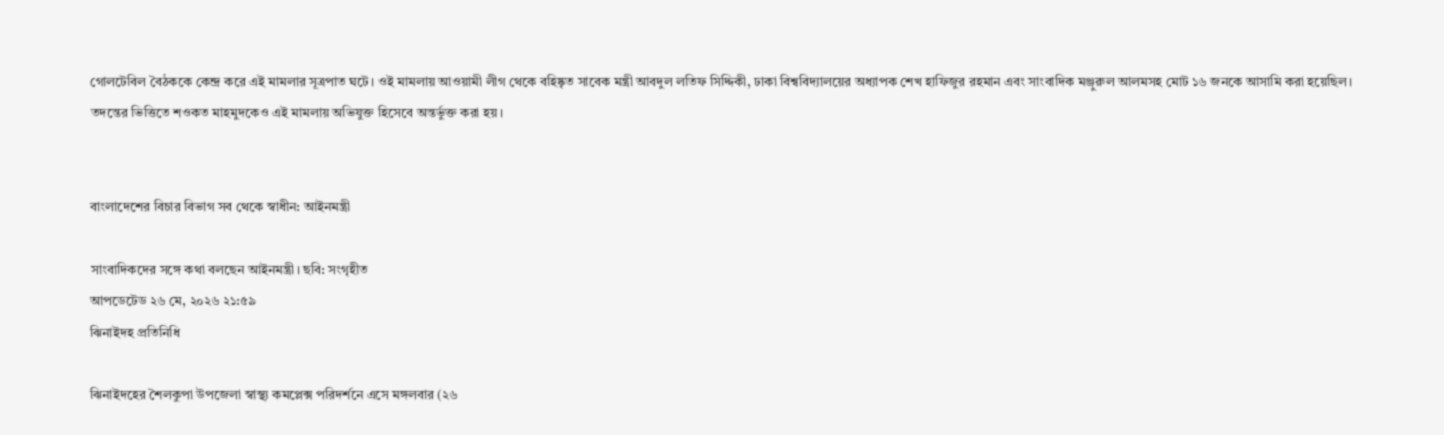গোলটেবিল বৈঠককে কেন্দ্র করে এই মামলার সূত্রপাত ঘটে। ওই মামলায় আওয়ামী লীগ থেকে বহিষ্কৃত সাবেক মন্ত্রী আবদুল লতিফ সিদ্দিকী, ঢাকা বিশ্ববিদ্যালয়ের অধ্যাপক শেখ হাফিজুর রহমান এবং সাংবাদিক মঞ্জুরুল আলমসহ মোট ১৬ জনকে আসামি করা হয়েছিল। তদন্তের ভিত্তিতে শওকত মাহমুদকেও এই মামলায় অভিযুক্ত হিসেবে অন্তর্ভুক্ত করা হয়।


বাংলাদেশের বিচার বিভাগ সব থেকে স্বাধীন: আইনমন্ত্রী

সাংবাদিকদের সঙ্গে কথা বলছেন আইনমন্ত্রী। ছবি: সংগৃহীত
আপডেটেড ২৬ মে, ২০২৬ ২১:৫৯
ঝিনাইদহ প্রতিনিধি

ঝিনাইদহের শৈলকুপা উপজেলা স্বাস্থ্য কমপ্লেক্স পরিদর্শনে এসে মঙ্গলবার (২৬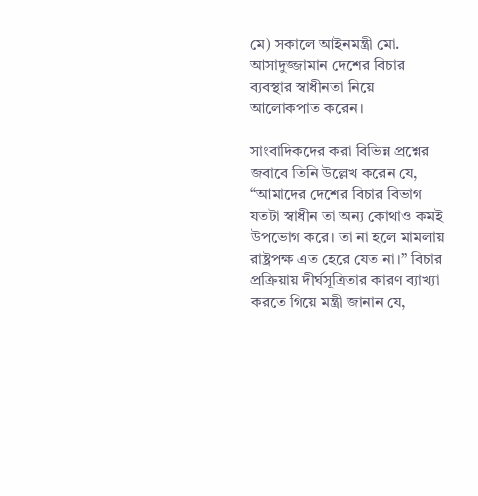মে) সকালে আইনমন্ত্রী মো. আসাদুজ্জামান দেশের বিচার ব্যবস্থার স্বাধীনতা নিয়ে আলোকপাত করেন।

সাংবাদিকদের করা বিভিন্ন প্রশ্নের জবাবে তিনি উল্লেখ করেন যে, “আমাদের দেশের বিচার বিভাগ যতটা স্বাধীন তা অন্য কোথাও কমই উপভোগ করে। তা না হলে মামলায় রাষ্ট্রপক্ষ এত হেরে যেত না।” বিচার প্রক্রিয়ায় দীর্ঘসূত্রিতার কারণ ব্যাখ্যা করতে গিয়ে মন্ত্রী জানান যে,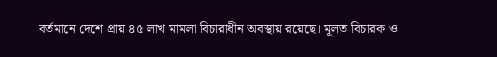বর্তমানে দেশে প্রায় ৪৫ লাখ মামলা বিচারাধীন অবস্থায় রয়েছে। মূলত বিচারক ও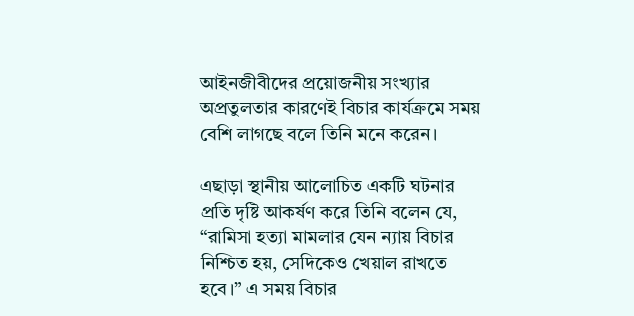আইনজীবীদের প্রয়োজনীয় সংখ্যার অপ্রতুলতার কারণেই বিচার কার্যক্রমে সময় বেশি লাগছে বলে তিনি মনে করেন।

এছাড়া স্থানীয় আলোচিত একটি ঘটনার প্রতি দৃষ্টি আকর্ষণ করে তিনি বলেন যে, “রামিসা হত্যা মামলার যেন ন্যায় বিচার নিশ্চিত হয়, সেদিকেও খেয়াল রাখতে হবে।” এ সময় বিচার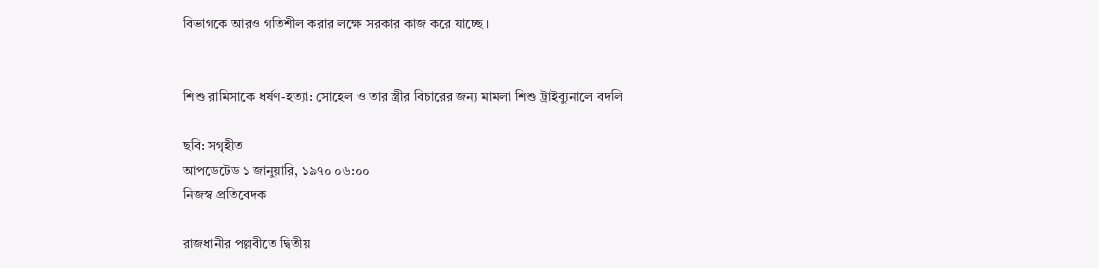বিভাগকে আরও গতিশীল করার লক্ষে সরকার কাজ করে যাচ্ছে ।


শিশু রামিসাকে ধর্ষণ-হত্যা: সোহেল ও তার স্ত্রীর বিচারের জন্য মামলা শিশু ট্রাইব্যুনালে বদলি

ছবি: সগৃহীত
আপডেটেড ১ জানুয়ারি, ১৯৭০ ০৬:০০
নিজস্ব প্রতিবেদক

রাজধানীর পল্লবীতে দ্বিতীয়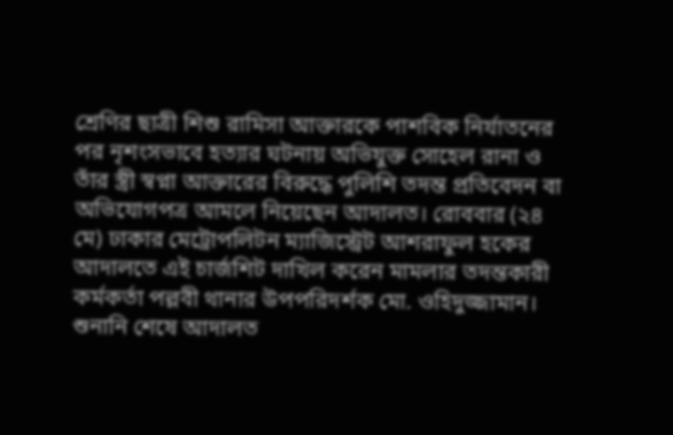শ্রেণির ছাত্রী শিশু রামিসা আক্তারকে পাশবিক নির্যাতনের পর নৃশংসভাবে হত্যার ঘটনায় অভিযুক্ত সোহেল রানা ও তাঁর স্ত্রী স্বপ্না আক্তারের বিরুদ্ধে পুলিশি তদন্ত প্রতিবেদন বা অভিযোগপত্র আমলে নিয়েছেন আদালত। রোববার (২৪ মে) ঢাকার মেট্রোপলিটন ম্যাজিস্ট্রেট আশরাফুল হকের আদালতে এই চার্জশিট দাখিল করেন মামলার তদন্তকারী কর্মকর্তা পল্লবী থানার উপপরিদর্শক মো. ওহিদুজ্জামান। শুনানি শেষে আদালত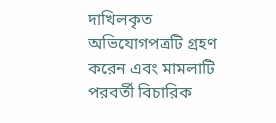দাখিলকৃত অভিযোগপত্রটি গ্রহণ করেন এবং মামলাটি পরবর্তী বিচারিক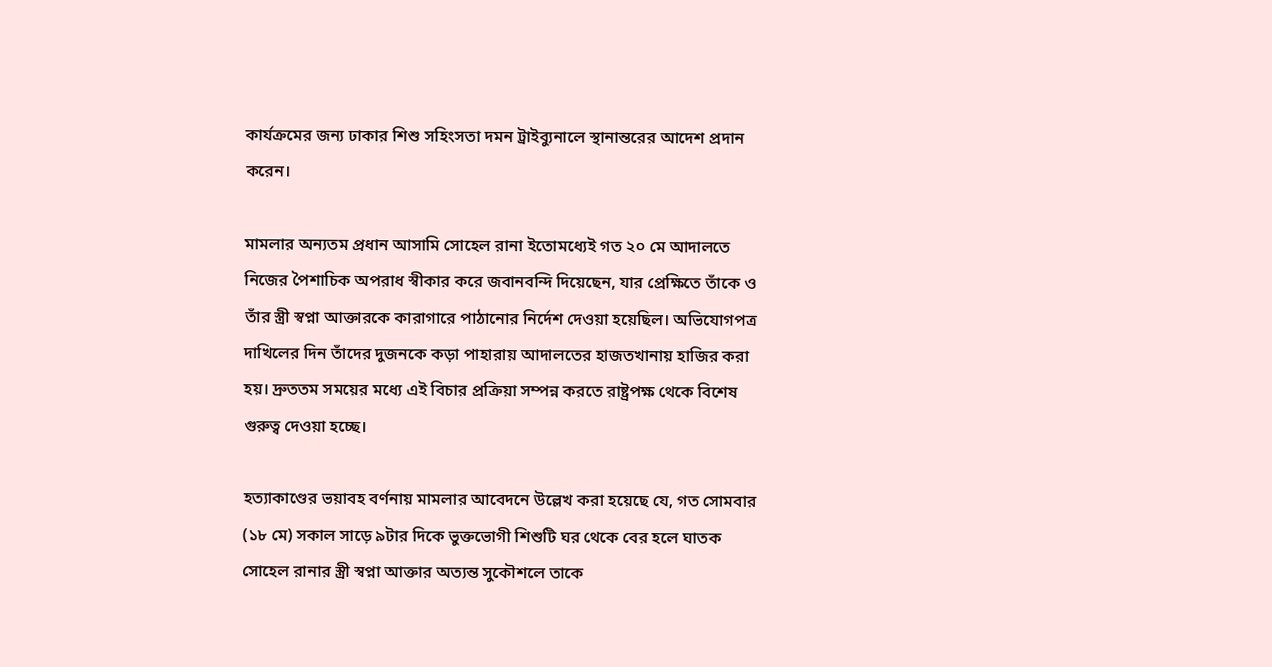কার্যক্রমের জন্য ঢাকার শিশু সহিংসতা দমন ট্রাইব্যুনালে স্থানান্তরের আদেশ প্রদান করেন।

মামলার অন্যতম প্রধান আসামি সোহেল রানা ইতোমধ্যেই গত ২০ মে আদালতে নিজের পৈশাচিক অপরাধ স্বীকার করে জবানবন্দি দিয়েছেন, যার প্রেক্ষিতে তাঁকে ও তাঁর স্ত্রী স্বপ্না আক্তারকে কারাগারে পাঠানোর নির্দেশ দেওয়া হয়েছিল। অভিযোগপত্র দাখিলের দিন তাঁদের দুজনকে কড়া পাহারায় আদালতের হাজতখানায় হাজির করা হয়। দ্রুততম সময়ের মধ্যে এই বিচার প্রক্রিয়া সম্পন্ন করতে রাষ্ট্রপক্ষ থেকে বিশেষ গুরুত্ব দেওয়া হচ্ছে।

হত্যাকাণ্ডের ভয়াবহ বর্ণনায় মামলার আবেদনে উল্লেখ করা হয়েছে যে, গত সোমবার (১৮ মে) সকাল সাড়ে ৯টার দিকে ভুক্তভোগী শিশুটি ঘর থেকে বের হলে ঘাতক সোহেল রানার স্ত্রী স্বপ্না আক্তার অত্যন্ত সুকৌশলে তাকে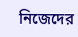নিজেদের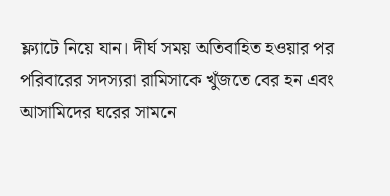ফ্ল্যাটে নিয়ে যান। দীর্ঘ সময় অতিবাহিত হওয়ার পর পরিবারের সদস্যরা রামিসাকে খুঁজতে বের হন এবং আসামিদের ঘরের সামনে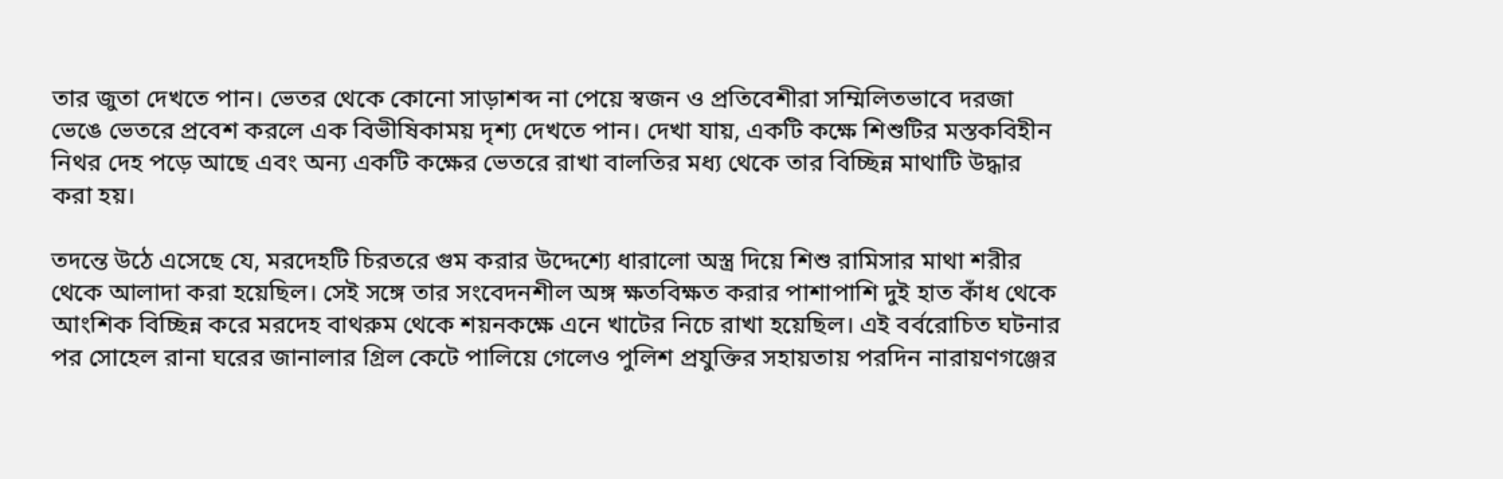তার জুতা দেখতে পান। ভেতর থেকে কোনো সাড়াশব্দ না পেয়ে স্বজন ও প্রতিবেশীরা সম্মিলিতভাবে দরজা ভেঙে ভেতরে প্রবেশ করলে এক বিভীষিকাময় দৃশ্য দেখতে পান। দেখা যায়, একটি কক্ষে শিশুটির মস্তকবিহীন নিথর দেহ পড়ে আছে এবং অন্য একটি কক্ষের ভেতরে রাখা বালতির মধ্য থেকে তার বিচ্ছিন্ন মাথাটি উদ্ধার করা হয়।

তদন্তে উঠে এসেছে যে, মরদেহটি চিরতরে গুম করার উদ্দেশ্যে ধারালো অস্ত্র দিয়ে শিশু রামিসার মাথা শরীর থেকে আলাদা করা হয়েছিল। সেই সঙ্গে তার সংবেদনশীল অঙ্গ ক্ষতবিক্ষত করার পাশাপাশি দুই হাত কাঁধ থেকে আংশিক বিচ্ছিন্ন করে মরদেহ বাথরুম থেকে শয়নকক্ষে এনে খাটের নিচে রাখা হয়েছিল। এই বর্বরোচিত ঘটনার পর সোহেল রানা ঘরের জানালার গ্রিল কেটে পালিয়ে গেলেও পুলিশ প্রযুক্তির সহায়তায় পরদিন নারায়ণগঞ্জের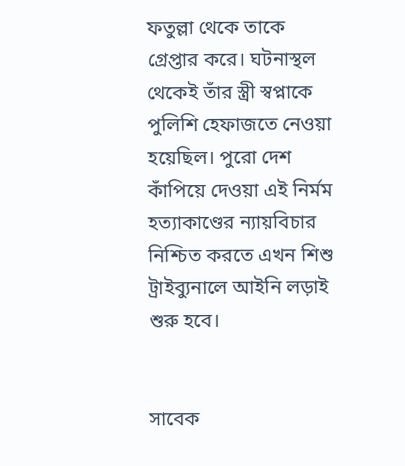ফতুল্লা থেকে তাকে গ্রেপ্তার করে। ঘটনাস্থল থেকেই তাঁর স্ত্রী স্বপ্নাকে পুলিশি হেফাজতে নেওয়া হয়েছিল। পুরো দেশ কাঁপিয়ে দেওয়া এই নির্মম হত্যাকাণ্ডের ন্যায়বিচার নিশ্চিত করতে এখন শিশু ট্রাইব্যুনালে আইনি লড়াই শুরু হবে।


সাবেক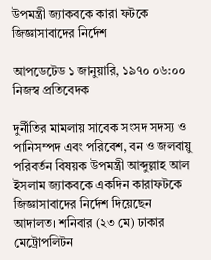উপমন্ত্রী জ্যাকবকে কারা ফটকে জিজ্ঞাসাবাদের নির্দেশ

আপডেটেড ১ জানুয়ারি, ১৯৭০ ০৬:০০
নিজস্ব প্রতিবেদক

দুর্নীতির মামলায় সাবেক সংসদ সদস্য ও পানিসম্পদ এবং পরিবেশ, বন ও জলবায়ু পরিবর্তন বিষয়ক উপমন্ত্রী আব্দুল্লাহ আল ইসলাম জ্যাকবকে একদিন কারাফটকে জিজ্ঞাসাবাদের নির্দেশ দিয়েছেন আদালত। শনিবার (২৩ মে) ঢাকার মেট্রোপলিটন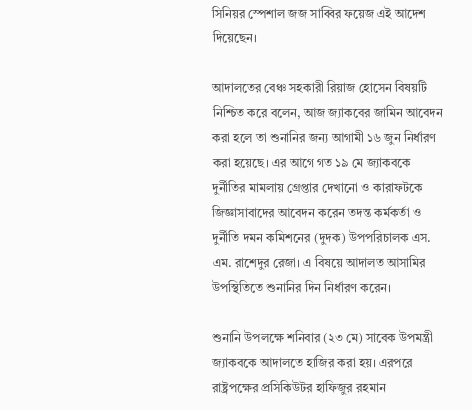সিনিয়র স্পেশাল জজ সাব্বির ফয়েজ এই আদেশ দিয়েছেন।

আদালতের বেঞ্চ সহকারী রিয়াজ হোসেন বিষয়টি নিশ্চিত করে বলেন, আজ জ্যাকবের জামিন আবেদন করা হলে তা শুনানির জন্য আগামী ১৬ জুন নির্ধারণ করা হয়েছে। এর আগে গত ১৯ মে জ্যাকবকে দুর্নীতির মামলায় গ্রেপ্তার দেখানো ও কারাফটকে জিজ্ঞাসাবাদের আবেদন করেন তদন্ত কর্মকর্তা ও দুর্নীতি দমন কমিশনের (দুদক) উপপরিচালক এস. এম. রাশেদুর রেজা। এ বিষয়ে আদালত আসামির উপস্থিতিতে শুনানির দিন নির্ধারণ করেন।

শুনানি উপলক্ষে শনিবার (২৩ মে) সাবেক উপমন্ত্রী জ্যাকবকে আদালতে হাজির করা হয়। এরপরে রাষ্ট্রপক্ষের প্রসিকিউটর হাফিজুর রহমান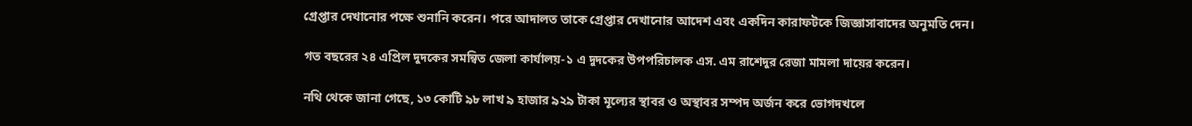গ্রেপ্তার দেখানোর পক্ষে শুনানি করেন। পরে আদালত তাকে গ্রেপ্তার দেখানোর আদেশ এবং একদিন কারাফটকে জিজ্ঞাসাবাদের অনুমতি দেন।

গত বছরের ২৪ এপ্রিল দুদকের সমন্বিত জেলা কার্যালয়-১ এ দুদকের উপপরিচালক এস. এম রাশেদুর রেজা মামলা দায়ের করেন।

নথি থেকে জানা গেছে, ১৩ কোটি ৯৮ লাখ ৯ হাজার ৯২৯ টাকা মূল্যের স্থাবর ও অস্থাবর সম্পদ অর্জন করে ভোগদখলে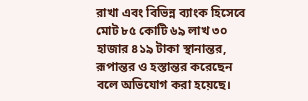রাখা এবং বিভিন্ন ব্যাংক হিসেবে মোট ৮৫ কোটি ৬৯ লাখ ৩০ হাজার ৪১৯ টাকা স্থানান্তর, রূপান্তর ও হস্তান্তর করেছেন বলে অভিযোগ করা হয়েছে।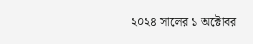২০২৪ সালের ১ অক্টোবর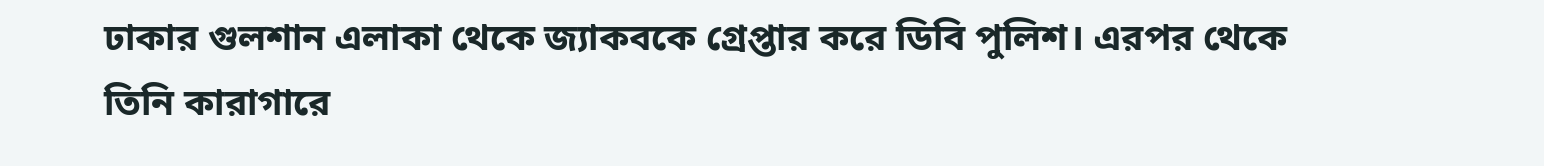ঢাকার গুলশান এলাকা থেকে জ্যাকবকে গ্রেপ্তার করে ডিবি পুলিশ। এরপর থেকে তিনি কারাগারে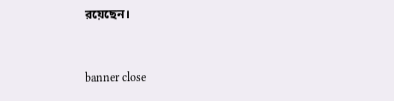রয়েছেন।


banner close